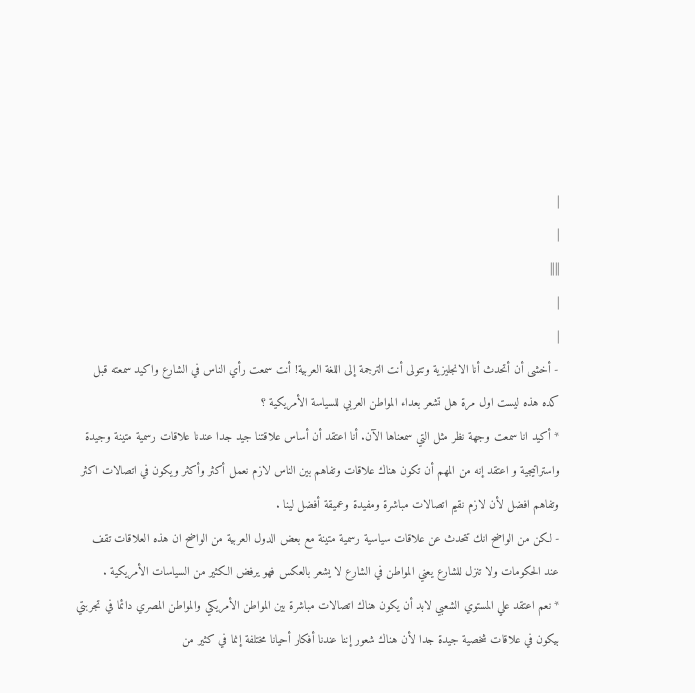|
|
||||
|
|
- أخشى أن أتحدث أنا الانجليزية وتتولى أنت الترجمة إلى اللغة العربية! أنت سمعت رأي الناس في الشارع واكيد سمعته قبل كده هذه ليست اول مرة هل تشعر بعداء المواطن العربي للسياسة الأمريكية ؟
* أكيد انا سمعت وجهة نظر مثل التي سمعناها الآن. أنا اعتقد أن أساس علاقتنا جيد جدا عندنا علاقات رسمية متينة وجيدة واستراتيجية و اعتقد إنه من المهم أن تكون هناك علاقات وتفاهم بين الناس لازم نعمل أكثر وأكثر ويكون في اتصالات اكثر وتفاهم افضل لأن لازم نقيم اتصالات مباشرة ومفيدة وعميقة أفضل لينا .
- لكن من الواضح انك تتحدث عن علاقات سياسية رسمية متينة مع بعض الدول العربية من الواضح ان هذه العلاقات تقف عند الحكومات ولا تنزل للشارع يعني المواطن في الشارع لا يشعر بالعكس فهو يرفض الكثير من السياسات الأمريكية .
* نعم اعتقد علي المستوي الشعبي لابد أن يكون هناك اتصالات مباشرة بين المواطن الأمريكي والمواطن المصري دائما في تجربتي بيكون في علاقات شخصية جيدة جدا لأن هناك شعور إننا عندنا أفكار أحيانا مختلفة إنما في كثير من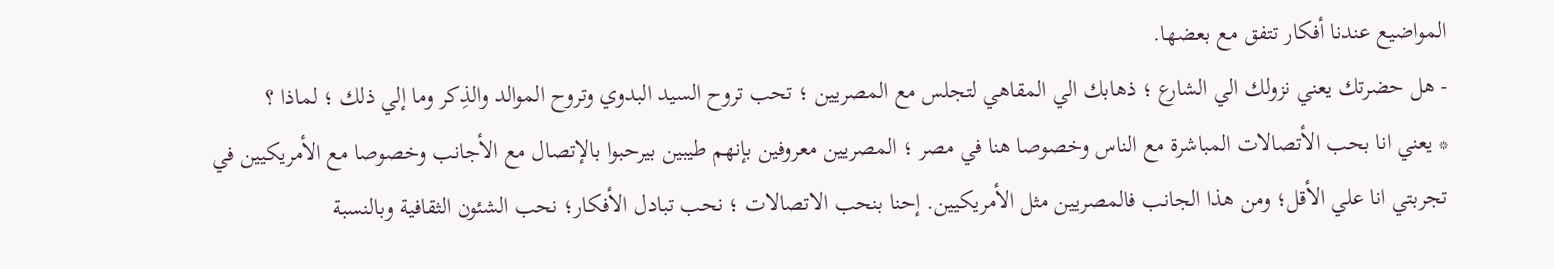المواضيع عندنا أفكار تتفق مع بعضها.
- هل حضرتك يعني نزولك الي الشارع ؛ ذهابك الي المقاهي لتجلس مع المصريين ؛ تحب تروح السيد البدوي وتروح الموالد والذِكر وما إلي ذلك ؛ لماذا ؟
* يعني انا بحب الأتصالات المباشرة مع الناس وخصوصا هنا في مصر ؛ المصريين معروفين بإنهم طيبين بيرحبوا بالإتصال مع الأجانب وخصوصا مع الأمريكيين في تجربتي انا علي الأقل؛ ومن هذا الجانب فالمصريين مثل الأمريكيين. إحنا بنحب الاتصالات ؛ نحب تبادل الأفكار؛ نحب الشئون الثقافية وبالنسبة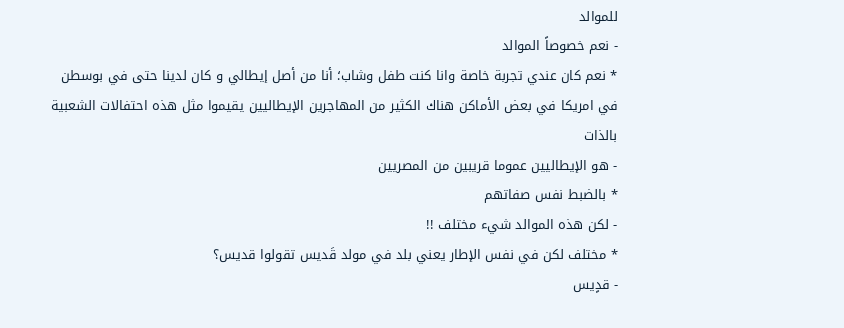للموالد
- نعم خصوصاً الموالد
* نعم كان عندي تجربة خاصة وانا كنت طفل وشاب؛ أنا من أصل إيطالي و كان لدينا حتى في بوسطن في امريكا في بعض الأماكن هناك الكثير من المهاجرين الإيطاليين يقيموا مثل هذه احتفالات الشعبية بالذات
- هو الإيطاليين عموما قريبين من المصريين
* بالضبط نفس صفاتهم
- لكن هذه الموالد شيء مختلف !!
* مختلف لكن في نفس الإطار يعني بلد في مولد قَديس تقولوا قديس؟
- قدٍيس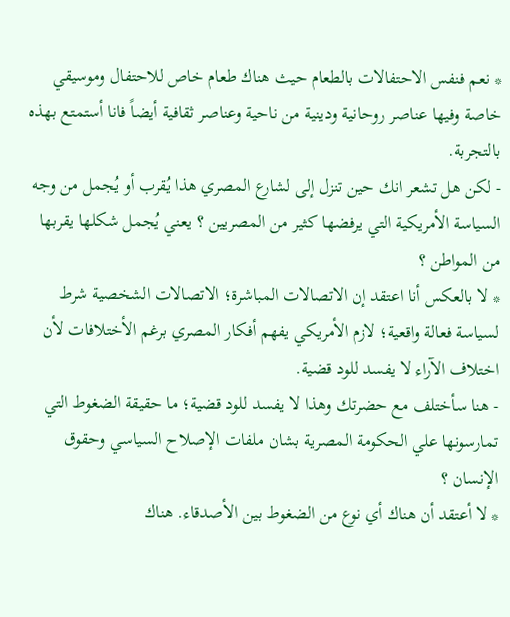* نعم فنفس الاحتفالات بالطعام حيث هناك طعام خاص للاحتفال وموسيقي خاصة وفيها عناصر روحانية ودينية من ناحية وعناصر ثقافية أيضاً فانا أستمتع بهذه بالتجربة.
- لكن هل تشعر انك حين تنزل إلى لشارع المصري هذا يُقرب أو يُجمل من وجه السياسة الأمريكية التي يرفضها كثير من المصريين ؟ يعني يُجمل شكلها يقربها من المواطن ؟
* لا بالعكس أنا اعتقد إن الاتصالات المباشرة؛ الاتصالات الشخصية شرط لسياسة فعالة واقعية؛ لازم الأمريكي يفهم أفكار المصري برغم الأختلافات لأن اختلاف الآراء لا يفسد للود قضية.
- هنا سأختلف مع حضرتك وهذا لا يفسد للود قضية؛ ما حقيقة الضغوط التي تمارسونها علي الحكومة المصرية بشان ملفات الإصلاح السياسي وحقوق الإنسان ؟
* لا أعتقد أن هناك أي نوع من الضغوط بين الأصدقاء. هناك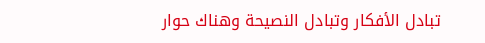تبادل الأفكار وتبادل النصيحة وهناك حوار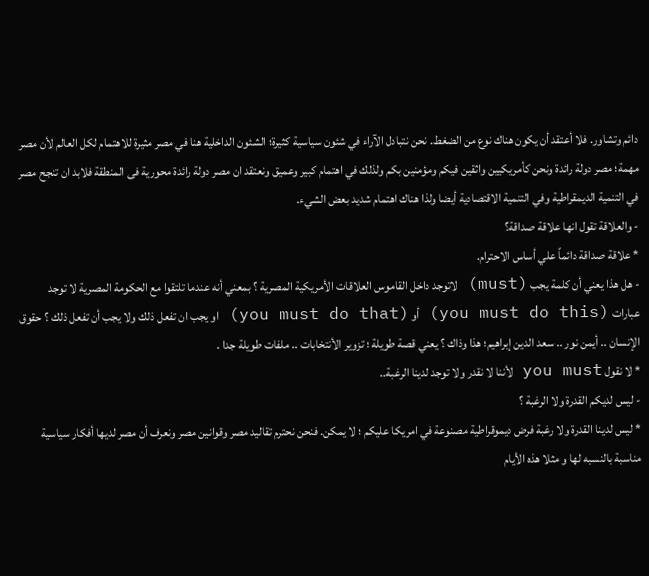دائم وتشاور. فلا أعتقد أن يكون هناك نوع من الضغط. نحن نتبادل الآراء في شئون سياسية كثيرة؛ الشئون الداخلية هنا في مصر مثيرة للاهتمام لكل العالم لأن مصر مهمة؛ مصر دولة رائدة ونحن كأمريكيين واثقين فيكم ومؤمنين بكم ولذلك في اهتمام كبير وعميق ونعتقد ان مصر دولة رائدة محورية فى المنطقة فلابد ان تنجح مصر في التنمية الديمقراطية وفي التنمية الاقتصادية أيضا ولذا هناك اهتمام شديد بعض الشيء.
- والعلاقة تقول انها علاقة صداقة؟
* علاقة صداقة دائماً علي أساس الاحترام.
- هل هذا يعني أن كلمة يجب (must) لاتوجد داخل القاموس العلاقات الأمريكية المصرية ؟ بمعني أنه عندما تلتقوا مع الحكومة المصرية لا توجد عبارات (you must do this) أو (you must do that) او يجب ان تفعل ذلك ولا يجب أن تفعل ذلك ؟ حقوق الإنسان .. أيمن نور .. سعد الدين إبراهيم؛ هذا وذاك ؟ يعني قصة طويلة ؛ تزوير الأنتخابات .. ملفات طويلة جدا .
* لا نقول you must لأننا لا نقدر ولا توجد لدينا الرغبة..
- ليس لديكم القدرة ولا الرغبة ؟
* ليس لدينا القدرة ولا رغبة فرض ديموقراطية مصنوعة في امريكا عليكم ؛ لا يمكن. فنحن نحترم تقاليد مصر وقوانين مصر ونعرف أن مصر لديها أفكار سياسية مناسبة بالنسبه لها و مثلا هذه الأيام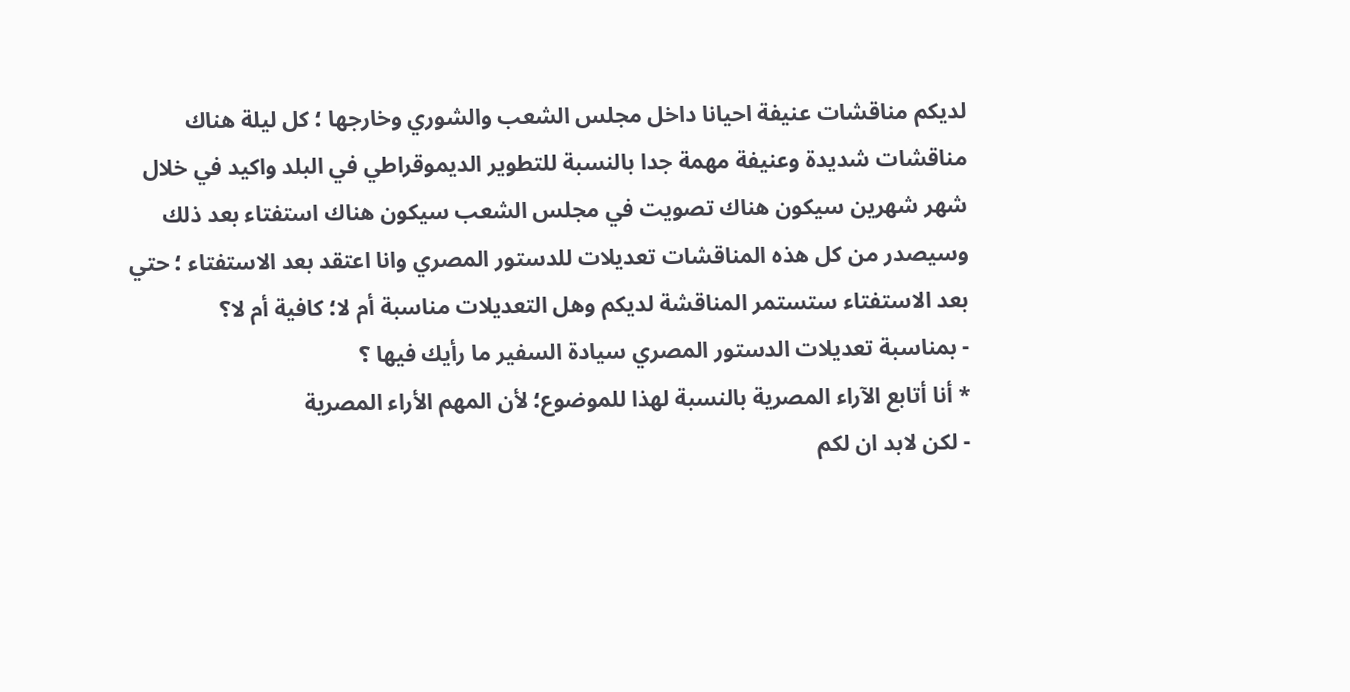لديكم مناقشات عنيفة احيانا داخل مجلس الشعب والشوري وخارجها ؛ كل ليلة هناك مناقشات شديدة وعنيفة مهمة جدا بالنسبة للتطوير الديموقراطي في البلد واكيد في خلال شهر شهرين سيكون هناك تصويت في مجلس الشعب سيكون هناك استفتاء بعد ذلك وسيصدر من كل هذه المناقشات تعديلات للدستور المصري وانا اعتقد بعد الاستفتاء ؛ حتي بعد الاستفتاء ستستمر المناقشة لديكم وهل التعديلات مناسبة أم لا؛ كافية أم لا؟
- بمناسبة تعديلات الدستور المصري سيادة السفير ما رأيك فيها ؟
* أنا أتابع الآراء المصرية بالنسبة لهذا للموضوع؛ لأن المهم الأراء المصرية
- لكن لابد ان لكم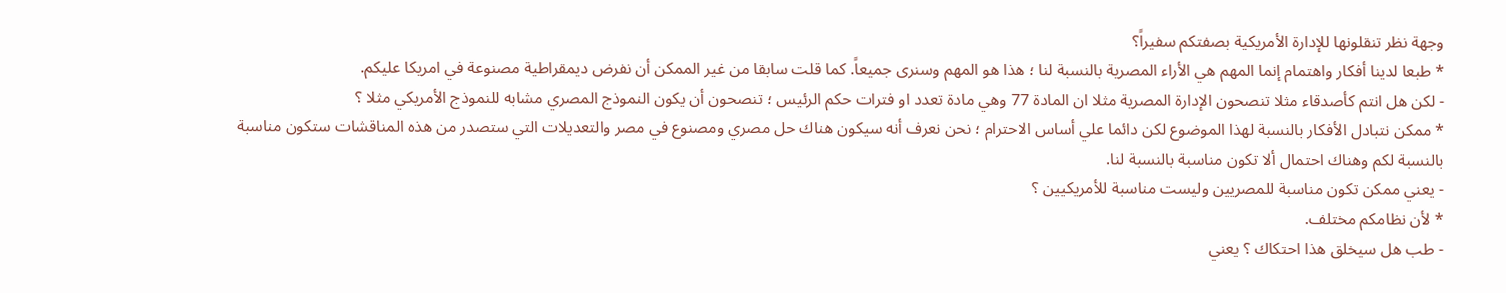وجهة نظر تنقلونها للإدارة الأمريكية بصفتكم سفيراً؟
* طبعا لدينا أفكار واهتمام إنما المهم هي الأراء المصرية بالنسبة لنا ؛ هذا هو المهم وسنرى جميعاً. كما قلت سابقا من غير الممكن أن نفرض ديمقراطية مصنوعة في امريكا عليكم.
- لكن هل انتم كأصدقاء مثلا تنصحون الإدارة المصرية مثلا ان المادة 77 وهي مادة تعدد او فترات حكم الرئيس ؛ تنصحون أن يكون النموذج المصري مشابه للنموذج الأمريكي مثلا ؟
* ممكن نتبادل الأفكار بالنسبة لهذا الموضوع لكن دائما علي أساس الاحترام ؛ نحن نعرف أنه سيكون هناك حل مصري ومصنوع في مصر والتعديلات التي ستصدر من هذه المناقشات ستكون مناسبة بالنسبة لكم وهناك احتمال ألا تكون مناسبة بالنسبة لنا.
- يعني ممكن تكون مناسبة للمصريين وليست مناسبة للأمريكيين ؟
* لأن نظامكم مختلف.
- طب هل سيخلق هذا احتكاك ؟ يعني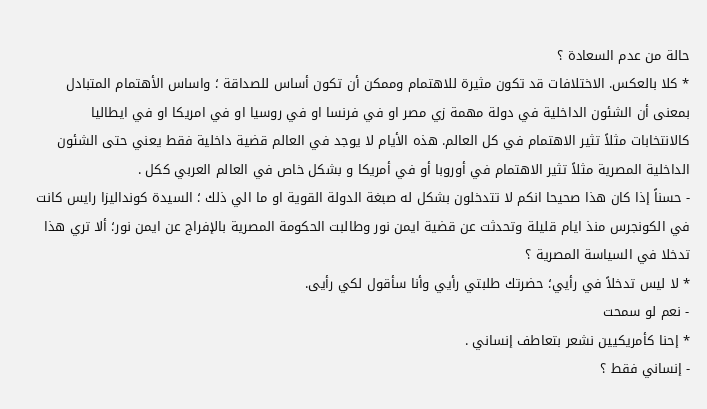حالة من عدم السعادة ؟
* كلا بالعكس. الاختلافات قد تكون مثيرة للاهتمام وممكن أن تكون أساس للصداقة ؛ واساس الأهتمام المتبادل بمعنى أن الشئون الداخلية في دولة مهمة زي مصر او في فرنسا او في روسيا او في امريكا او في ايطاليا كالانتخابات مثلاً تثير الاهتمام في كل العالم. هذه الأيام لا يوجد في العالم قضية داخلية فقط يعني حتى الشئون الداخلية المصرية مثلاً تثير الاهتمام في أوروبا أو في أمريكا و بشكل خاص في العالم العربي ككل .
- حسناً إذا كان هذا صحيحا انكم لا تتدخلون بشكل له صبغة الدولة القوية او ما الي ذلك ؛ السيدة كونداليزا رايس كانت في الكونجرس منذ ايام قليلة وتحدثت عن قضية ايمن نور وطالبت الحكومة المصرية بالإفراج عن ايمن نور؛ ألا تري هذا تدخلا في السياسة المصرية ؟
* لا ليس تدخلاً في رأيي؛ حضرتك طلبتي رأيي وأنا سأقول لكي رأيى.
- نعم لو سمحت
* إحنا كأمريكيين نشعر بتعاطف إنساني .
- إنساني فقط ؟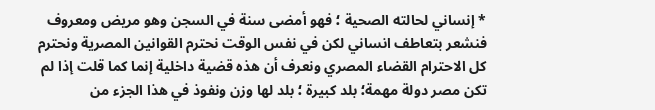* إنساني لحالته الصحية ؛ فهو أمضى سنة في السجن وهو مريض ومعروف فنشعر بتعاطف انساني لكن في نفس الوقت نحترم القوانين المصرية ونحترم كل الاحترام القضاء المصري ونعرف أن هذه قضية داخلية إنما كما قلت إذا لم تكن مصر دولة مهمة؛ بلد كبيرة ؛ بلد لها وزن ونفوذ في هذا الجزء من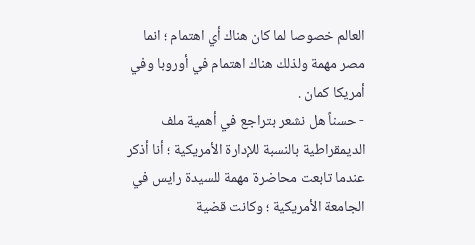العالم خصوصا لما كان هناك أي اهتمام ؛ انما مصر مهمة ولذلك هناك اهتمام في أوروبا وفي أمريكا كمان .
- حسناً هل نشعر بتراجع في أهمية ملف الديمقراطية بالنسبة للإدارة الأمريكية ؛ أنا أذكر عندما تابعت محاضرة مهمة للسيدة رايس في الجامعة الأمريكية ؛ وكانت قضية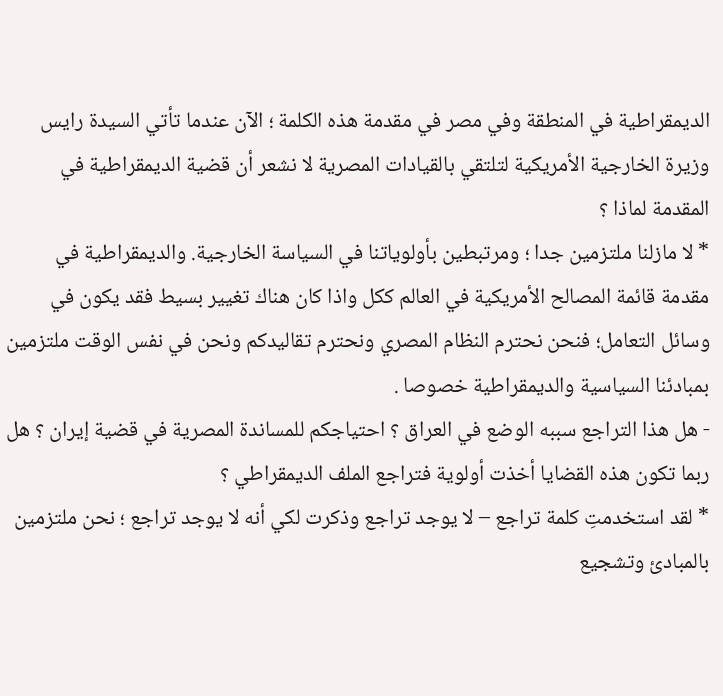الديمقراطية في المنطقة وفي مصر في مقدمة هذه الكلمة ؛ الآن عندما تأتي السيدة رايس وزيرة الخارجية الأمريكية لتلتقي بالقيادات المصرية لا نشعر أن قضية الديمقراطية في المقدمة لماذا ؟
* لا مازلنا ملتزمين جدا ؛ ومرتبطين بأولوياتنا في السياسة الخارجية. والديمقراطية في مقدمة قائمة المصالح الأمريكية في العالم ككل واذا كان هناك تغيير بسيط فقد يكون في وسائل التعامل؛ فنحن نحترم النظام المصري ونحترم تقاليدكم ونحن في نفس الوقت ملتزمين بمبادئنا السياسية والديمقراطية خصوصا .
- هل هذا التراجع سببه الوضع في العراق ؟ احتياجكم للمساندة المصرية في قضية إيران ؟ هل ربما تكون هذه القضايا أخذت أولوية فتراجع الملف الديمقراطي ؟
* لقد استخدمتِ كلمة تراجع – لا يوجد تراجع وذكرت لكي أنه لا يوجد تراجع ؛ نحن ملتزمين بالمبادئ وتشجيع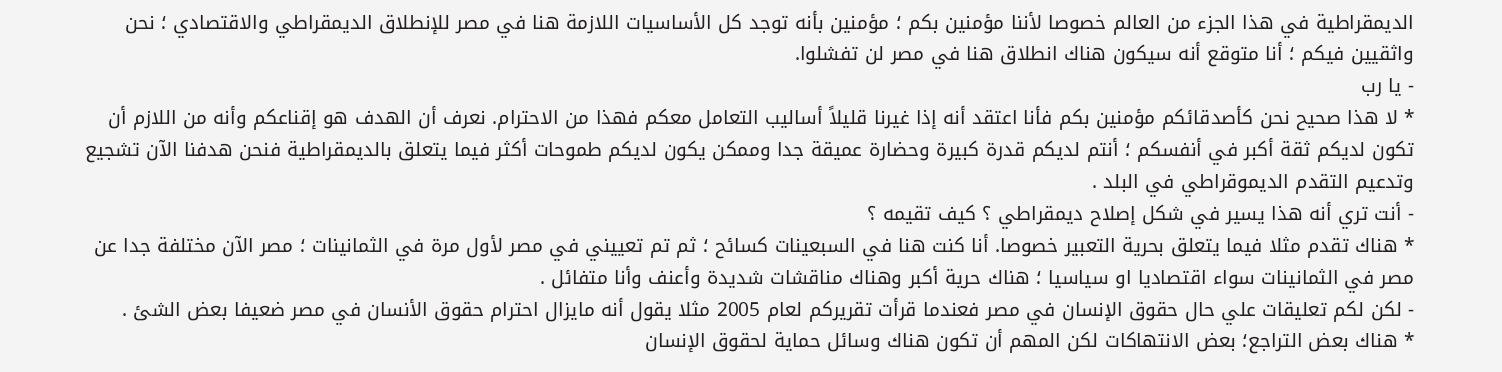الديمقراطية في هذا الجزء من العالم خصوصا لأننا مؤمنين بكم ؛ مؤمنين بأنه توجد كل الأساسيات اللازمة هنا في مصر للإنطلاق الديمقراطي والاقتصادي ؛ نحن واثقيين فيكم ؛ أنا متوقع أنه سيكون هناك انطلاق هنا في مصر لن تفشلوا.
- يا رب
* لا هذا صحيح نحن كأصدقائكم مؤمنين بكم فأنا اعتقد أنه إذا غيرنا قليلاً أساليب التعامل معكم فهذا من الاحترام. نعرف أن الهدف هو إقناعكم وأنه من اللازم أن تكون لديكم ثقة أكبر في أنفسكم ؛ أنتم لديكم قدرة كبيرة وحضارة عميقة جدا وممكن يكون لديكم طموحات أكثر فيما يتعلق بالديمقراطية فنحن هدفنا الآن تشجيع وتدعيم التقدم الديموقراطي في البلد .
- أنت تري أنه هذا يسير في شكل إصلاح ديمقراطي ؟ كيف تقيمه ؟
* هناك تقدم مثلا فيما يتعلق بحرية التعبير خصوصا. أنا كنت هنا في السبعينات كسائح ؛ ثم تم تعييني في مصر لأول مرة في الثمانينات ؛ مصر الآن مختلفة جدا عن مصر في الثمانينات سواء اقتصاديا او سياسيا ؛ هناك حرية أكبر وهناك مناقشات شديدة وأعنف وأنا متفائل .
- لكن لكم تعليقات علي حال حقوق الإنسان في مصر فعندما قرأت تقريركم لعام 2005 مثلا يقول أنه مايزال احترام حقوق الأنسان في مصر ضعيفا بعض الشئ .
* هناك بعض التراجع؛ بعض الانتهاكات لكن المهم أن تكون هناك وسائل حماية لحقوق الإنسان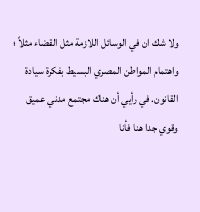ولا شك ان في الوسائل اللازمة مثل القضاء مثلاً ؛ واهتمام المواطن المصري البسيط بفكرة سيادة القانون. في رأيي أن هناك مجتمع مدني عميق وقوي جدا هنا فأنا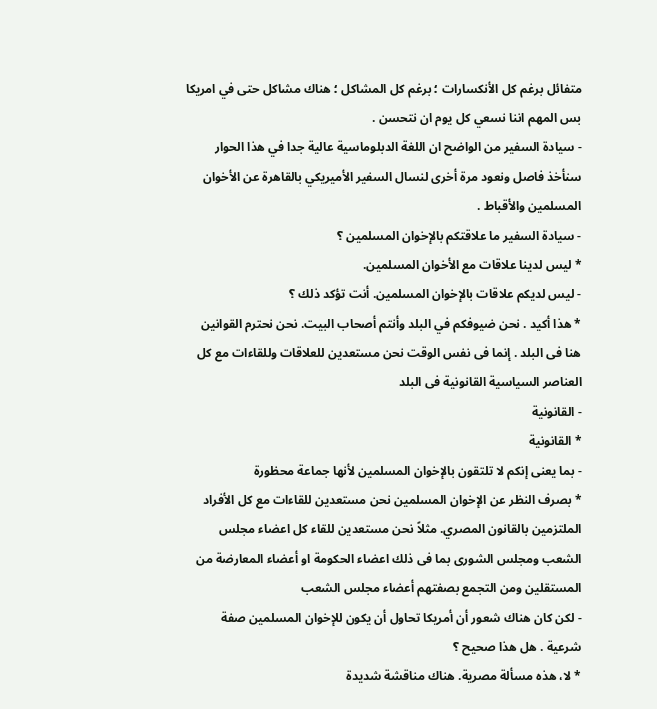متفائل برغم كل الأنكسارات ؛ برغم كل المشاكل ؛ هناك مشاكل حتى في امريكا بس المهم اننا نسعي كل يوم ان نتحسن .
- سيادة السفير من الواضح ان اللغة الدبلوماسية عالية جدا في هذا الحوار سنأخذ فاصل ونعود مرة أخرى لنسال السفير الأميريكي بالقاهرة عن الأخوان المسلمين والأقباط .
- سيادة السفير ما علاقتكم بالإخوان المسلمين ؟
* ليس لدينا علاقات مع الأخوان المسلمين.
- ليس لديكم علاقات بالإخوان المسلمين. أنت تؤكد ذلك ؟
* هذا أكيد . نحن ضيوفكم في البلد وأنتم أصحاب البيت. نحن نحترم القوانين هنا فى البلد . إنما فى نفس الوقت نحن مستعدين للعلاقات وللقاءات مع كل العناصر السياسية القانونية فى البلد
- القانونية
* القانونية
- بما يعنى إنكم لا تلتقون بالإخوان المسلمين لأنها جماعة محظورة
* بصرف النظر عن الإخوان المسلمين نحن مستعدين للقاءات مع كل الأفراد الملتزمين بالقانون المصري. مثلاً نحن مستعدين للقاء كل اعضاء مجلس الشعب ومجلس الشورى بما فى ذلك اعضاء الحكومة او أعضاء المعارضة من المستقلين ومن التجمع بصفتهم أعضاء مجلس الشعب
- لكن كان هناك شعور أن أمريكا تحاول أن يكون للإخوان المسلمين صفة شرعية . هل هذا صحيح ؟
* لا، هذه مسألة مصرية. هناك مناقشة شديدة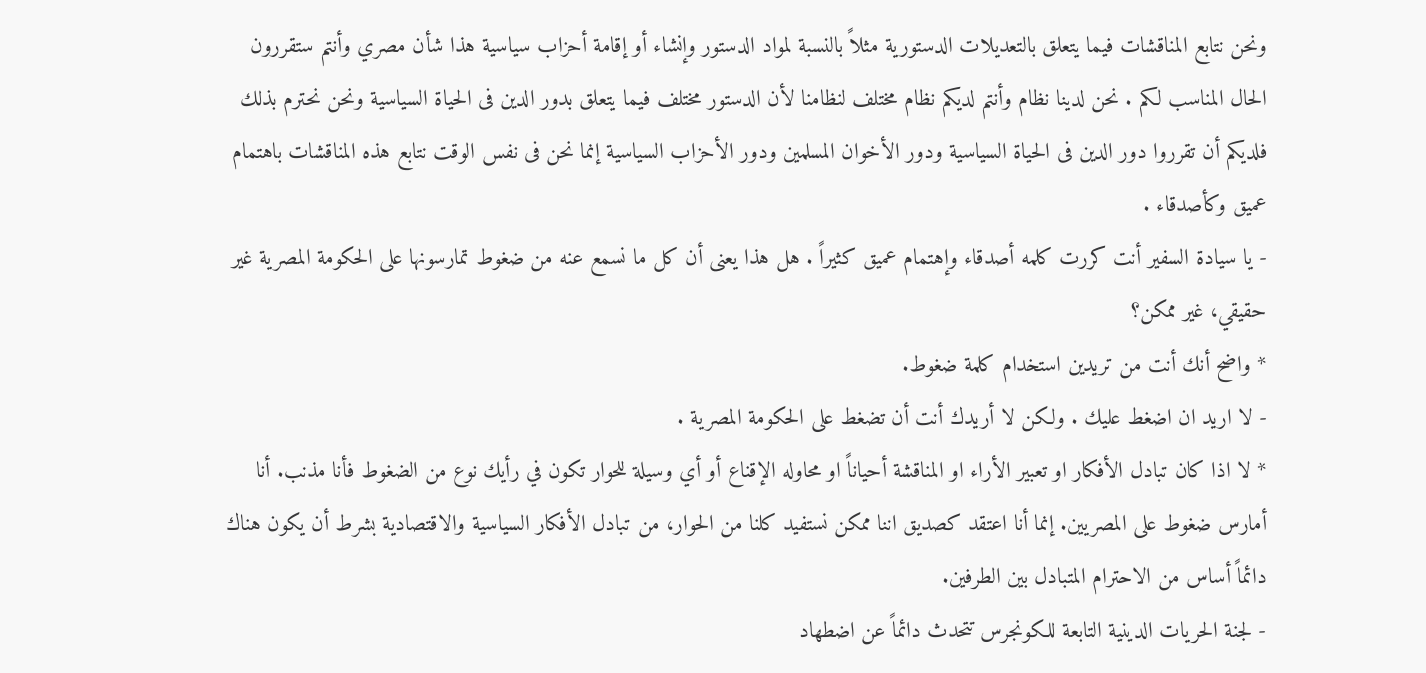ونحن نتابع المناقشات فيما يتعلق بالتعديلات الدستورية مثلاً بالنسبة لمواد الدستور وإنشاء أو إقامة أحزاب سياسية هذا شأن مصري وأنتم ستقررون الحال المناسب لكم . نحن لدينا نظام وأنتم لديكم نظام مختلف لنظامنا لأن الدستور مختلف فيما يتعلق بدور الدين فى الحياة السياسية ونحن نحترم بذلك فلديكم أن تقرروا دور الدين فى الحياة السياسية ودور الأخوان المسلمين ودور الأحزاب السياسية إنما نحن فى نفس الوقت نتابع هذه المناقشات باهتمام عميق وكأصدقاء .
- يا سيادة السفير أنت كررت كلمه أصدقاء وإهتمام عميق كثيراً . هل هذا يعنى أن كل ما نسمع عنه من ضغوط تمارسونها على الحكومة المصرية غير حقيقي، غير ممكن؟
* واضح أنك أنت من تريدين استخدام كلمة ضغوط.
- لا اريد ان اضغط عليك . ولكن لا أريدك أنت أن تضغط على الحكومة المصرية .
* لا اذا كان تبادل الأفكار او تعبير الأراء او المناقشة أحياناً او محاوله الإقناع أو أي وسيلة للحوار تكون في رأيك نوع من الضغوط فأنا مذنب. أنا أمارس ضغوط على المصريين. إنما أنا اعتقد كصديق اننا ممكن نستفيد كلنا من الحوار، من تبادل الأفكار السياسية والاقتصادية بشرط أن يكون هناك دائماً أساس من الاحترام المتبادل بين الطرفين.
- لجنة الحريات الدينية التابعة للكونجرس تتحدث دائماً عن اضطهاد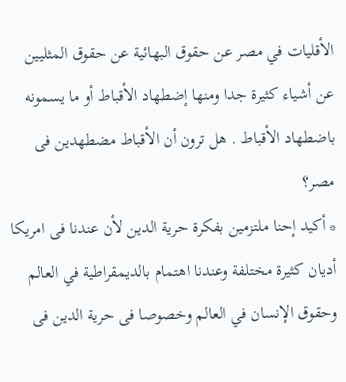الأقليات في مصر عن حقوق البهائية عن حقوق المثليين عن أشياء كثيرة جدا ومنها إضطهاد الأقباط أو ما يسمونه باضطهاد الأقباط . هل ترون أن الأقباط مضطهدين فى مصر؟
* أكيد إحنا ملتزمين بفكرة حرية الدين لأن عندنا فى امريكا أديان كثيرة مختلفة وعندنا اهتمام بالديمقراطية في العالم وحقوق الإنسان في العالم وخصوصا فى حرية الدين فى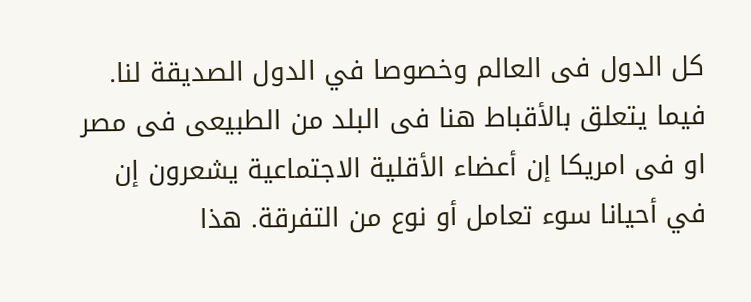كل الدول فى العالم وخصوصا في الدول الصديقة لنا. فيما يتعلق بالأقباط هنا فى البلد من الطبيعى فى مصر او فى امريكا إن أعضاء الأقلية الاجتماعية يشعرون إن في أحيانا سوء تعامل أو نوع من التفرقة. هذا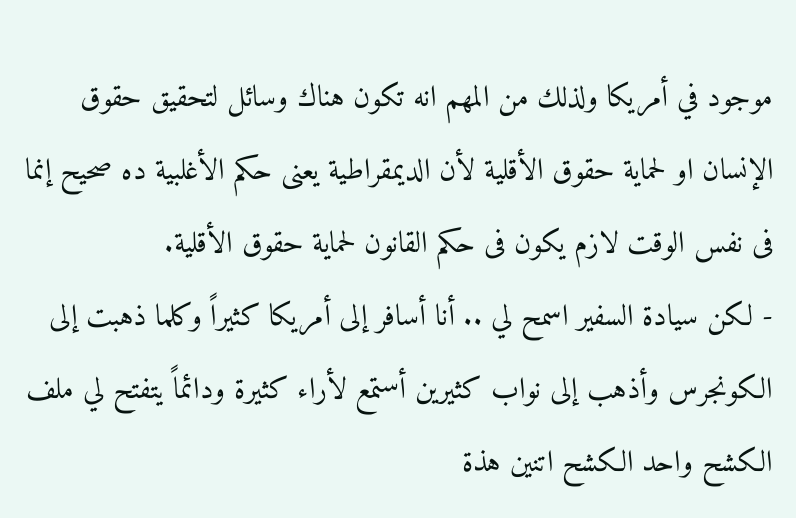موجود في أمريكا ولذلك من المهم انه تكون هناك وسائل لتحقيق حقوق الإنسان او لحماية حقوق الأقلية لأن الديمقراطية يعنى حكم الأغلبية ده صحيح إنما فى نفس الوقت لازم يكون فى حكم القانون لحماية حقوق الأقلية.
- لكن سيادة السفير اسمح لي .. أنا أسافر إلى أمريكا كثيراً وكلما ذهبت إلى الكونجرس وأذهب إلى نواب كثيرين أستمع لأراء كثيرة ودائماً يتفتح لي ملف الكشح واحد الكشح اتنين هذة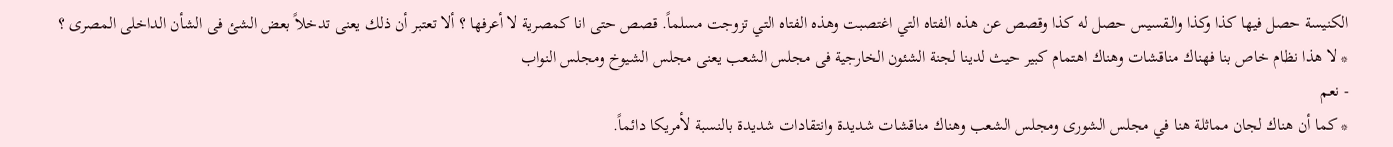الكنيسة حصل فيها كذا وكذا والـقسيس حصل له كذا وقصص عن هذه الفتاه التي اغتصبت وهذه الفتاه التي تزوجت مسلماً. قصص حتى انا كمصرية لا أعرفها ؟ ألا تعتبر أن ذلك يعنى تدخلاً بعض الشئ فى الشأن الداخلى المصرى ؟
* لا هذا نظام خاص بنا فهناك مناقشات وهناك اهتمام كبير حيث لدينا لجنة الشئون الخارجية فى مجلس الشعب يعنى مجلس الشيوخ ومجلس النواب
- نعم
* كما أن هناك لجان مماثلة هنا في مجلس الشورى ومجلس الشعب وهناك مناقشات شديدة وانتقادات شديدة بالنسبة لأمريكا دائماً.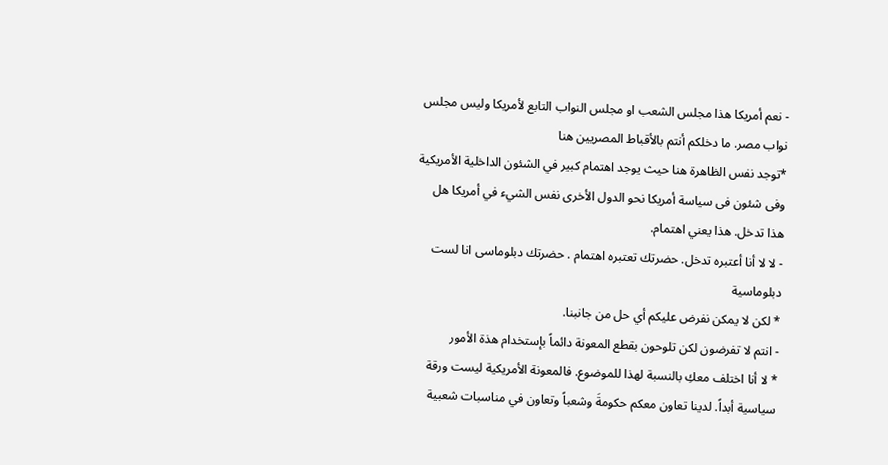- نعم أمريكا هذا مجلس الشعب او مجلس النواب التابع لأمريكا وليس مجلس نواب مصر. ما دخلكم أنتم بالأقباط المصريين هنا
*توجد نفس الظاهرة هنا حيث يوجد اهتمام كبير في الشئون الداخلية الأمريكية وفى شئون فى سياسة أمريكا نحو الدول الأخرى نفس الشيء في أمريكا هل هذا تدخل. هذا يعني اهتمام.
- لا لا أنا أعتبره تدخل. حضرتك تعتبره اهتمام . حضرتك دبلوماسى انا لست دبلوماسية
* لكن لا يمكن نفرض عليكم أي حل من جانبنا.
- انتم لا تفرضون لكن تلوحون بقطع المعونة دائماً بإستخدام هذة الأمور
* لا أنا اختلف معكِ بالنسبة لهذا للموضوع. فالمعونة الأمريكية ليست ورقة سياسية أبداً. لدينا تعاون معكم حكومةَ وشعباً وتعاون في مناسبات شعبية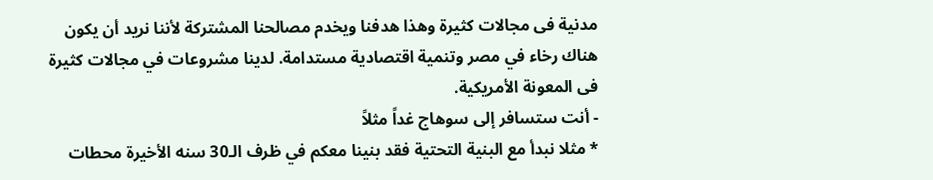مدنية فى مجالات كثيرة وهذا هدفنا ويخدم مصالحنا المشتركة لأننا نريد أن يكون هناك رخاء في مصر وتنمية اقتصادية مستدامة. لدينا مشروعات في مجالات كثيرة فى المعونة الأمريكية.
- أنت ستسافر إلى سوهاج غداً مثلاً
* مثلا نبدأ مع البنية التحتية فقد بنينا معكم في ظرف الـ30 سنه الأخيرة محطات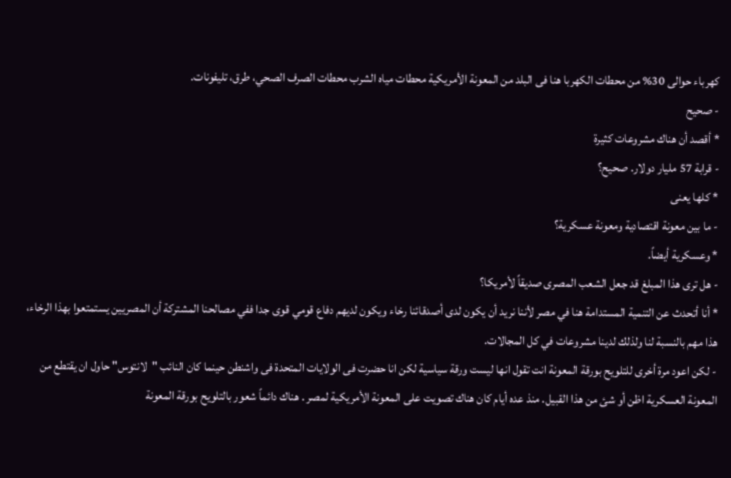كهرباء حوالى 30% من محطات الكهربا هنا فى البلد من المعونة الأمريكية محطات مياه الشرب محطات الصرف الصحي، طرق، تليفونات.
- صحيح
* أقصد أن هناك مشروعات كثيرة
- قرابة 57 مليار دولار. صحيح؟
* كلها يعنى
- ما بين معونة اقتصادية ومعونة عسكرية؟
* وعسكرية أيضاً.
- هل ترى هذا المبلغ قد جعل الشعب المصرى صديقاً لأمريكا؟
* أنا أتحدث عن التنمية المستدامة هنا في مصر لأننا نريد أن يكون لدى أصدقائنا رخاء ويكون لديهم دفاع قومي قوى جدا ففي مصالحنا المشتركة أن المصريين يستمتعوا بهذا الرخاء، هذا مهم بالنسبة لنا ولذلك لدينا مشروعات في كل المجالات.
- لكن اعود مرة أخرى للتلويح بورقة المعونة انت تقول انها ليست ورقة سياسية لكن انا حضرت فى الولايات المتحدة فى واشنطن حينما كان النائب "لانتوس" حاول ان يقتطع من المعونة العسكرية اظن أو شئ من هذا القبيل. منذ عده أيام كان هناك تصويت على المعونة الأمريكية لمصر . هناك دائماً شعور بالتلويح بورقة المعونة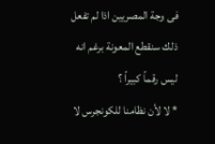فى وجة المصريين اذا لم تفعل ذلك سنقطع المعونة برغم انه ليس رقماً كبيراً ؟
* لا لأن نظامنا للكونجرس لا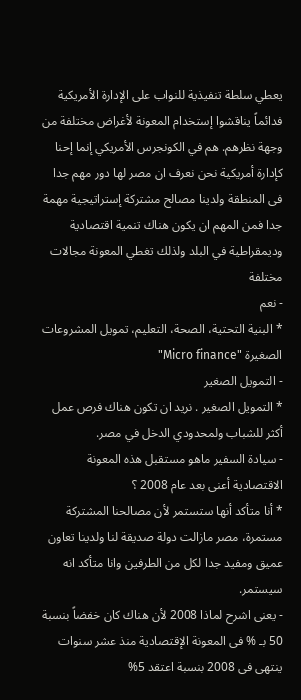يعطي سلطة تنفيذية للنواب على الإدارة الأمريكية فدائماً يناقشوا إستخدام المعونة لأغراض مختلفة من وجهة نظرهم. هم في الكونجرس الأمريكي إنما إحنا كإدارة أمريكية نحن نعرف ان مصر لها دور مهم جدا فى المنطقة ولدينا مصالح مشتركة إستراتيجية مهمة جدا فمن المهم ان يكون هناك تنمية اقتصادية وديمقراطية في البلد ولذلك تغطي المعونة مجالات مختلفة
- نعم
* البنية التحتية، الصحة، التعليم، تمويل المشروعات الصغيرة "Micro finance"
- التمويل الصغير
* التمويل الصغير . نريد ان تكون هناك فرص عمل أكثر للشباب ولمحدودي الدخل في مصر.
- سيادة السفير ماهو مستقبل هذه المعونة الاقتصادية أعنى بعد عام 2008 ؟
* أنا متأكد أنها ستستمر لأن مصالحنا المشتركة مستمرة، مصر مازالت دولة صديقة لنا ولدينا تعاون عميق ومفيد جدا لكل من الطرفين وانا متأكد انه سيستمر.
- يعنى اشرح لماذا 2008 لأن هناك كان خفضاً بنسبة 50 بـ % فى المعونة الإقتصادية منذ عشر سنوات ينتهى فى 2008 بنسبة اعتقد 5%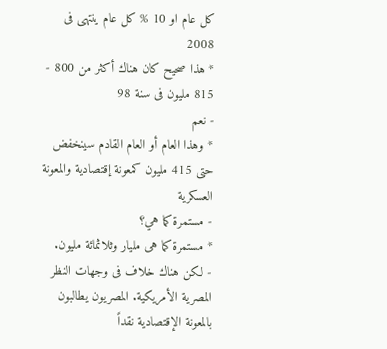كل عام او 10 % كل عام ينتهى فى 2008
* هذا صحيح كان هناك أكثر من 800 - 815 مليون فى سنة 98
- نعم
* وهذا العام أو العام القادم سينخفض حتى 415 مليون كمعونة إقتصادية والمعونة العسكرية
- مستمرة كما هي؟
* مستمرة كما هى مليار وثلاثمائة مليون.
- لكن هناك خلاف فى وجهات النظر المصرية الأمريكية. المصريون يطالبون بالمعونة الإقتصادية نقداً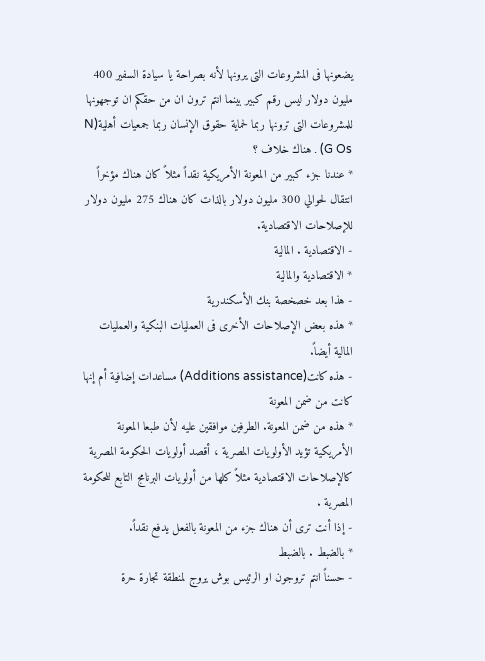يضعونها فى المشروعات التى يرونها لأنه بصراحة يا سيادة السفير 400 مليون دولار ليس رقم كبير بينما انتم ترون ان من حقكم ان توجهونها للمشروعات التى ترونها ربما لحماية حقوق الإنسان ربما جمعيات أهلية(N G Os) . هناك خلاف ؟
* عندنا جزء كبير من المعونة الأمريكية نقداً مثلاً كان هناك مؤخراً انتقال لحوالي 300 مليون دولار بالذات كان هناك 275 مليون دولار للإصلاحات الاقتصادية.
- الاقتصادية . المالية
* الاقتصادية والمالية
- هذا بعد خصخصة بنك الأسكندرية
* هذه بعض الإصلاحات الأخرى فى العمليات البنكية والعمليات المالية أيضاً.
- هذه كانت(Additions assistance) مساعدات إضافية أم إنها كانت من ضمن المعونة
* هذه من ضمن المعونة. الطرفين موافقين عليه لأن طبعا المعونة الأمريكية تؤيد الأولويات المصرية ، أقصد أولويات الحكومة المصرية كالإصلاحات الاقتصادية مثلاً كلها من أولويات البرنامج التابع للحكومة المصرية .
- إذا أنت ترى أن هناك جزء من المعونة بالفعل يدفع نقداً.
* بالضبط . بالضبط
- حسناً انتم تروجون او الرئيس بوش يروج لمنطقة تجارة حرة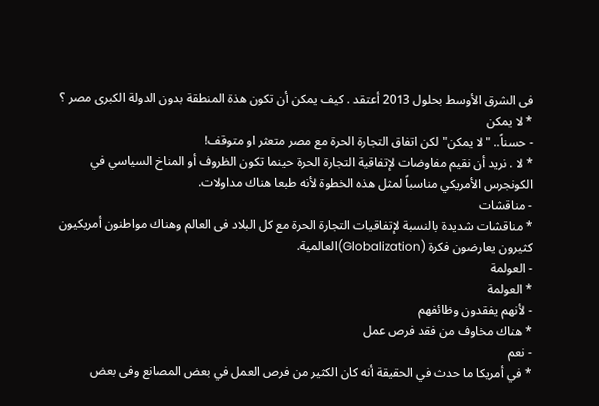فى الشرق الأوسط بحلول 2013 أعتقد . كيف يمكن أن تكون هذة المنطقة بدون الدولة الكبرى مصر ؟
* لا يمكن
- حسناً.. "لا يمكن" لكن اتفاق التجارة الحرة مع مصر متعثر او متوقف!
* لا . نريد أن نقيم مفاوضات لإتفاقية التجارة الحرة حينما تكون الظروف أو المناخ السياسي في الكونجرس الأمريكي مناسباً لمثل هذه الخطوة لأنه طبعا هناك مداولات.
- مناقشات
* مناقشات شديدة بالنسبة لإتفاقيات التجارة الحرة مع كل البلاد فى العالم وهناك مواطنون أمريكيون كثيرون يعارضون فكرة (Globalization)العالمية.
- العولمة
* العولمة
- لأنهم يفقدون وظائفهم
* هناك مخاوف من فقد فرص عمل
- نعم
* في أمريكا ما حدث في الحقيقة أنه كان الكثير من فرص العمل في بعض المصانع وفى بعض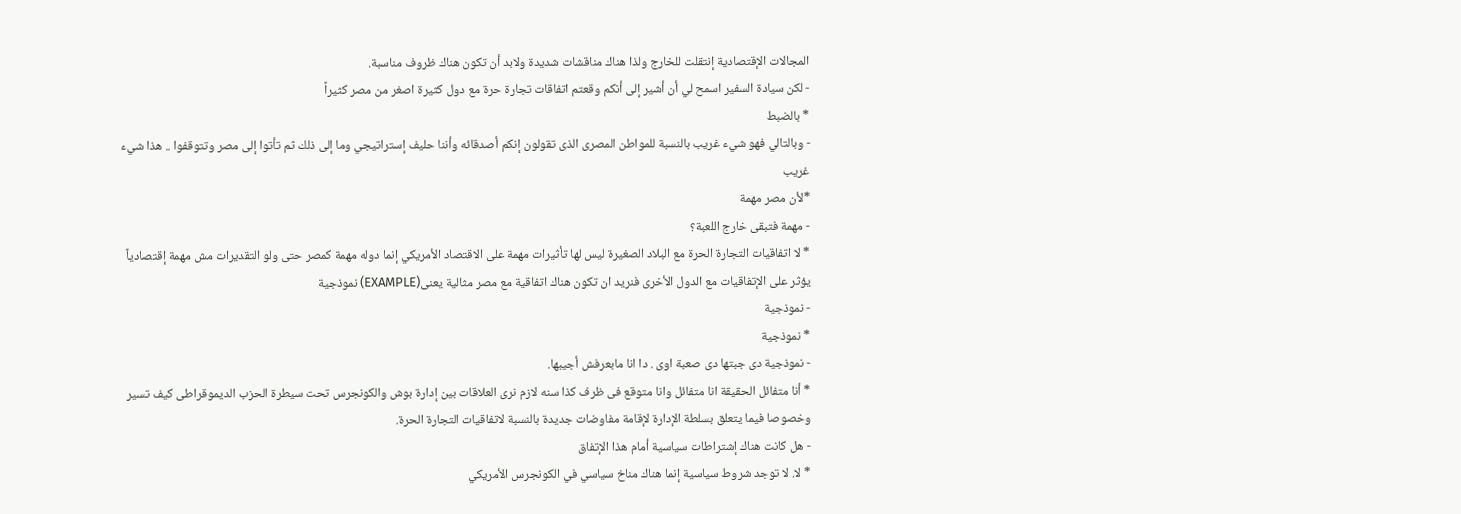المجالات الإقتصادية إنتقلت للخارج ولذا هناك مناقشات شديدة ولابد أن تكون هناك ظروف مناسبة.
- لكن سيادة السفير اسمح لي أن أشير إلى أنكم وقعتم اتفاقات تجارة حرة مع دول كثيرة اصغر من مصر كثيراً
* بالضبط
- وبالتالي فهو شيء غريب بالنسبة للمواطن المصرى الذى تقولون إنكم أصدقائه وأننا حليف إستراتيجي وما إلى ذلك ثم تأتوا إلى مصر وتتوقفوا .. هذا شيء غريب
*لأن مصر مهمة
- مهمة فتبقى خارج اللعبة؟
* لا اتفاقيات التجارة الحرة مع البلاد الصغيرة ليس لها تأثيرات مهمة على الاقتصاد الأمريكي إنما دوله مهمة كمصر حتى ولو التقديرات مش مهمة إقتصادياً يؤثر على الإتفاقيات مع الدول الأخرى فنريد ان تكون هناك اتفاقية مع مصر مثالية يعنى(EXAMPLE) نموذجية
- نموذجية
* نموذجية
- نموذجية دى جبتها دى صعبة اوى . دا انا مابعرفش أجيبها.
* أنا متفائل الحقيقة انا متفائل وانا متوقع فى ظرف كذا سنه لازم نرى العلاقات بين إدارة بوش والكونجرس تحت سيطرة الحزب الديموقراطى كيف تسير وخصوصا فيما يتعلق بسلطة الإدارة لإقامة مفاوضات جديدة بالنسبة لاتفاقيات التجارة الحرة.
- هل كانت هناك إشتراطات سياسية أمام هذا الإتفاق
* لا. لا توجد شروط سياسية إنما هناك مناخ سياسي في الكونجرس الأمريكي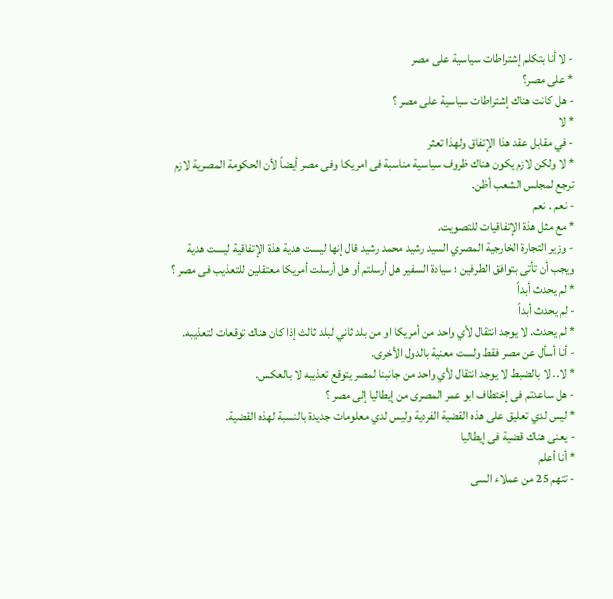- لا أنا بتكلم إشتراطات سياسية على مصر
* على مصر؟
- هل كانت هناك إشتراطات سياسية على مصر ؟
* لا
- في مقابل عقد هذا الإتفاق ولهذا تعثر
* لا ولكن لازم يكون هناك ظروف سياسية مناسبة فى امريكا وفى مصر أيضاً لأن الحكومة المصرية لازم ترجع لمجلس الشعب أظن.
- نعم . نعم
* مع مثل هذة الإتفاقيات للتصويت.
- وزير التجارة الخارجية المصري السيد رشيد محمد رشيد قال إنها ليست هدية هذة الإتفاقية ليست هدية ويجب أن تأتى بتوافق الطرفين ؛ سيادة السفير هل أرسلتم أو هل أرسلت أمريكا معتقلين للتعذيب فى مصر ؟
* لم يحدث أبداً
- لم يحدث أبداً
* لم يحدث. لا يوجد انتقال لأي واحد من أمريكا او من بلد ثاني لبلد ثالث إذا كان هناك توقعات لتعذيبه.
- أنا أسأل عن مصر فقط ولست معنية بالدول الأخرى.
* لا.. لا بالضبط لا يوجد انتقال لأي واحد من جانبنا لمصر يتوقع تعذيبه لا بالعكس.
- هل ساعدتم فى إختطاف ابو عمر المصرى من إيطاليا إلى مصر ؟
* ليس لدي تعليق على هذه القضية الفردية وليس لدي معلومات جديدة بالنسبة لهذه القضية.
- يعنى هناك قضية فى إيطاليا
* أنا أعلم
- تتهم 25 من عملاء السى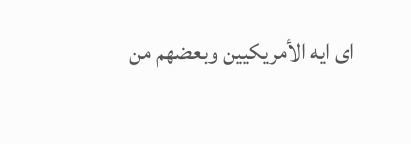اى ايه الأمريكيين وبعضهم من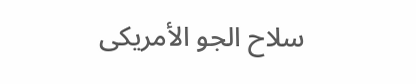سلاح الجو الأمريكى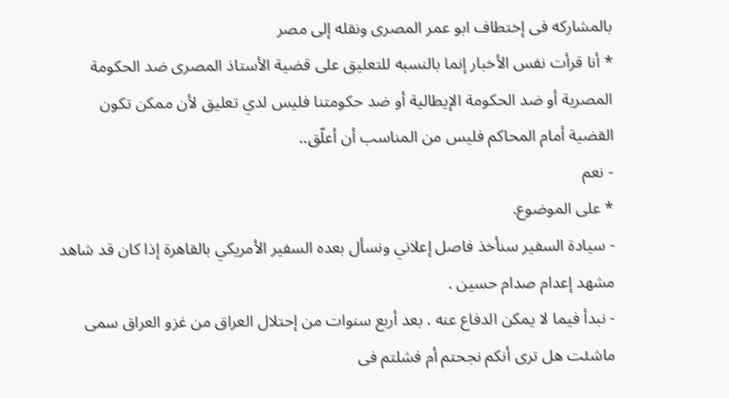بالمشاركه فى إختطاف ابو عمر المصرى ونقله إلى مصر
* أنا قرأت نفس الأخبار إنما بالنسبه للتعليق على قضية الأستاذ المصرى ضد الحكومة المصرية أو ضد الحكومة الإيطالية أو ضد حكومتنا فليس لدي تعليق لأن ممكن تكون القضية أمام المحاكم فليس من المناسب أن أعلّق..
- نعم
* على الموضوع.
- سيادة السفير سنأخذ فاصل إعلاني ونسأل بعده السفير الأمريكي بالقاهرة إذا كان قد شاهد مشهد إعدام صدام حسين .
- نبدأ فيما لا يمكن الدفاع عنه . بعد أربع سنوات من إحتلال العراق من غزو العراق سمى ماشئت هل ترى أنكم نجحتم أم فشلتم فى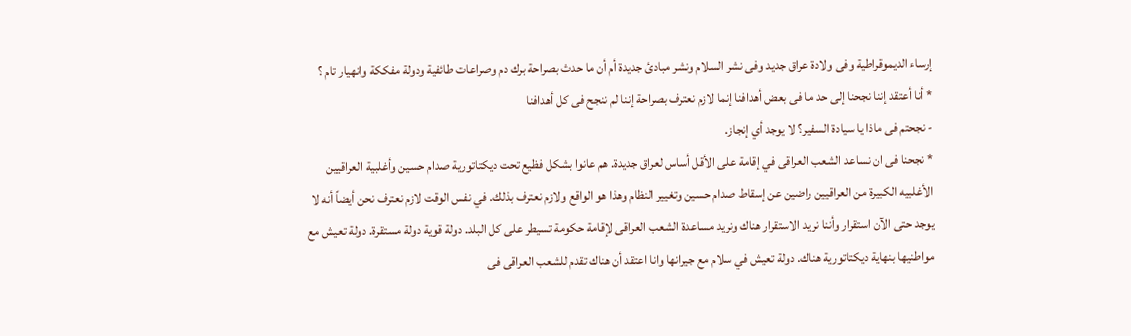إرساء الديموقراطية وفى ولادة عراق جديد وفى نشر السلام ونشر مبادئ جديدة أم أن ما حدث بصراحة برك دم وصراعات طائفية ودولة مفككة وانهيار تام ؟
* أنا أعتقد إننا نجحنا إلى حد ما فى بعض أهدافنا إنما لازم نعترف بصراحة إننا لم ننجح فى كل أهدافنا
- نجحتم فى ماذا يا سيادة السفير؟ لا يوجد أي إنجاز.
* نجحنا فى ان نساعد الشعب العراقى في إقامة على الأقل أساس لعراق جديدة. هم عانوا بشكل فظيع تحت ديكتاتورية صدام حسين وأغلبية العراقيين الأغلبيه الكبيرة من العراقيين راضين عن إسقاط صدام حسين وتغيير النظام وهذا هو الواقع ولازم نعترف بذلك. في نفس الوقت لازم نعترف نحن أيضاً أنه لا يوجد حتى الآن استقرار وأننا نريد الاستقرار هناك ونريد مساعدة الشعب العراقى لإقامة حكومة تسيطر على كل البلد. دولة قوية دولة مستقرة. دولة تعيش مع مواطنيها بنهاية ديكتاتورية هناك. دولة تعيش في سلام مع جيرانها وانا اعتقد أن هناك تقدم للشعب العراقى فى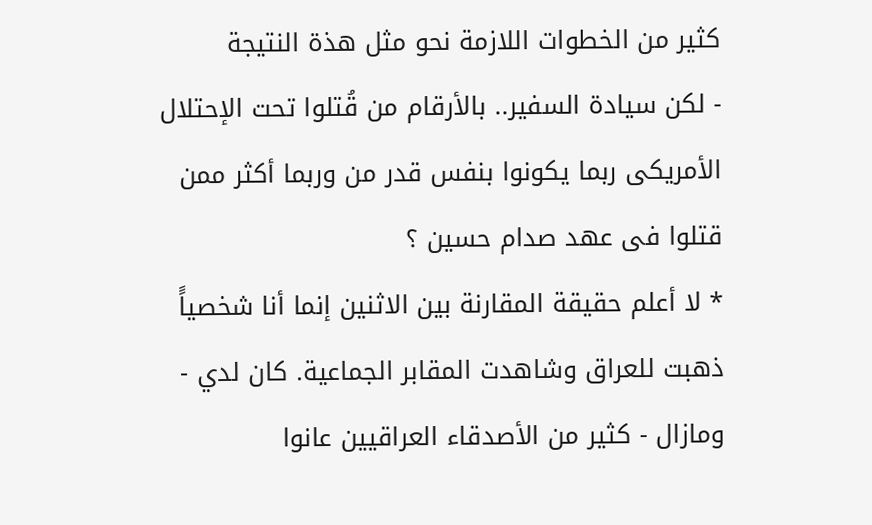كثير من الخطوات اللازمة نحو مثل هذة النتيجة
- لكن سيادة السفير.. بالأرقام من قُتلوا تحت الإحتلال الأمريكى ربما يكونوا بنفس قدر من وربما أكثر ممن قتلوا فى عهد صدام حسين ؟
* لا أعلم حقيقة المقارنة بين الاثنين إنما أنا شخصياًَ ذهبت للعراق وشاهدت المقابر الجماعية. كان لدي - ومازال - كثير من الأصدقاء العراقيين عانوا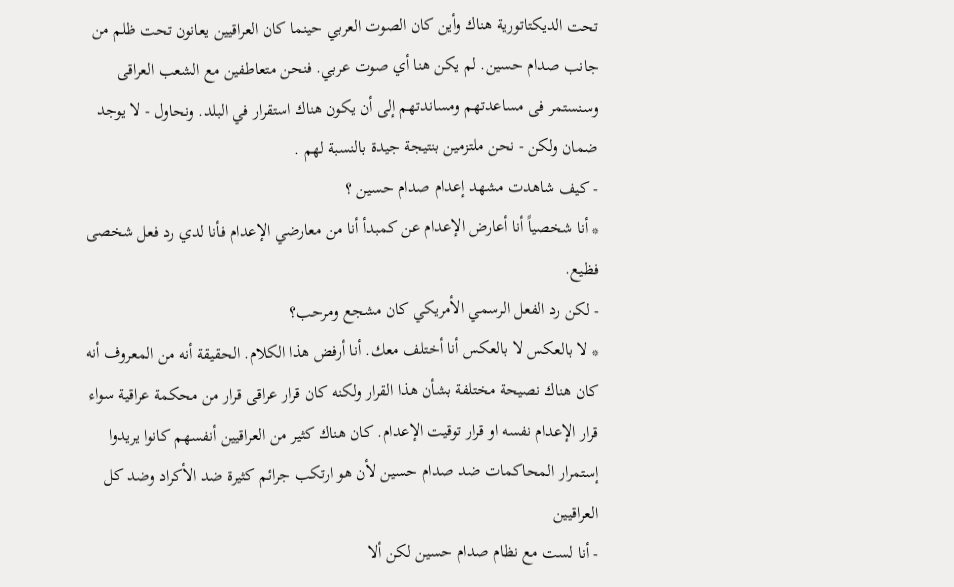تحت الديكتاتورية هناك وأين كان الصوت العربي حينما كان العراقيين يعانون تحت ظلم من جانب صدام حسين. لم يكن هنا أي صوت عربي. فنحن متعاطفين مع الشعب العراقى وسنستمر فى مساعدتهم ومساندتهم إلى أن يكون هناك استقرار في البلد. ونحاول - لا يوجد ضمان ولكن - نحن ملتزمين بنتيجة جيدة بالنسبة لهم .
- كيف شاهدت مشهد إعدام صدام حسين ؟
* أنا شخصياً أنا أعارض الإعدام عن كمبدأ أنا من معارضي الإعدام فأنا لدي رد فعل شخصى فظيع.
- لكن رد الفعل الرسمي الأمريكي كان مشجع ومرحب؟
* لا بالعكس لا بالعكس أنا أختلف معك. أنا أرفض هذا الكلام. الحقيقة أنه من المعروف أنه كان هناك نصيحة مختلفة بشأن هذا القرار ولكنه كان قرار عراقى قرار من محكمة عراقية سواء قرار الإعدام نفسه او قرار توقيت الإعدام. كان هناك كثير من العراقيين أنفسهم كانوا يريدوا إستمرار المحاكمات ضد صدام حسين لأن هو ارتكب جرائم كثيرة ضد الأكراد وضد كل العراقيين
- أنا لست مع نظام صدام حسين لكن ألا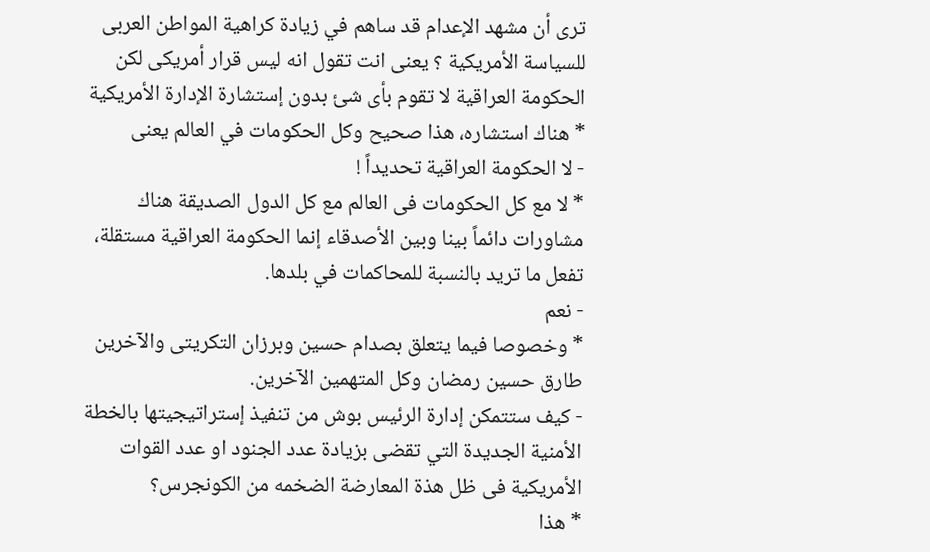ترى أن مشهد الإعدام قد ساهم في زيادة كراهية المواطن العربى للسياسة الأمريكية ؟ يعنى انت تقول انه ليس قرار أمريكى لكن الحكومة العراقية لا تقوم بأى شئ بدون إستشارة الإدارة الأمريكية
* هناك استشاره، هذا صحيح وكل الحكومات في العالم يعنى
- لا الحكومة العراقية تحديداً !
* لا مع كل الحكومات فى العالم مع كل الدول الصديقة هناك مشاورات دائماً بينا وبين الأصدقاء إنما الحكومة العراقية مستقلة، تفعل ما تريد بالنسبة للمحاكمات في بلدها.
- نعم
* وخصوصا فيما يتعلق بصدام حسين وبرزان التكريتى والآخرين طارق حسين رمضان وكل المتهمين الآخرين.
- كيف ستتمكن إدارة الرئيس بوش من تنفيذ إستراتيجيتها بالخطة الأمنية الجديدة التي تقضى بزيادة عدد الجنود او عدد القوات الأمريكية فى ظل هذة المعارضة الضخمه من الكونجرس؟
* هذا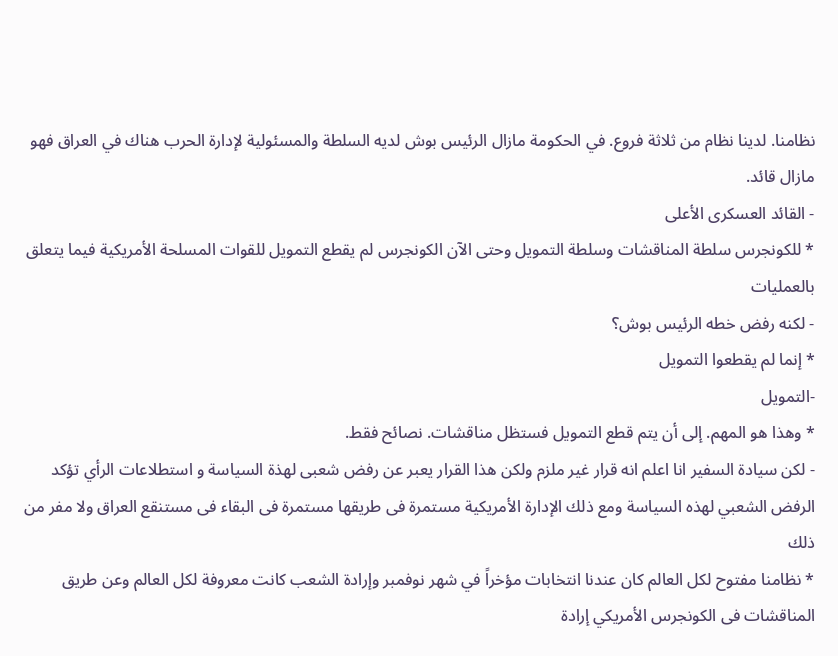نظامنا. لدينا نظام من ثلاثة فروع. في الحكومة مازال الرئيس بوش لديه السلطة والمسئولية لإدارة الحرب هناك في العراق فهو مازال قائد.
- القائد العسكرى الأعلى
* للكونجرس سلطة المناقشات وسلطة التمويل وحتى الآن الكونجرس لم يقطع التمويل للقوات المسلحة الأمريكية فيما يتعلق بالعمليات
- لكنه رفض خطه الرئيس بوش؟
* إنما لم يقطعوا التمويل
-التمويل
* وهذا هو المهم. إلى أن يتم قطع التمويل فستظل مناقشات. نصائح فقط.
- لكن سيادة السفير انا اعلم انه قرار غير ملزم ولكن هذا القرار يعبر عن رفض شعبى لهذة السياسة و استطلاعات الرأي تؤكد الرفض الشعبي لهذه السياسة ومع ذلك الإدارة الأمريكية مستمرة فى طريقها مستمرة فى البقاء فى مستنقع العراق ولا مفر من ذلك
* نظامنا مفتوح لكل العالم كان عندنا انتخابات مؤخراً في شهر نوفمبر وإرادة الشعب كانت معروفة لكل العالم وعن طريق المناقشات فى الكونجرس الأمريكي إرادة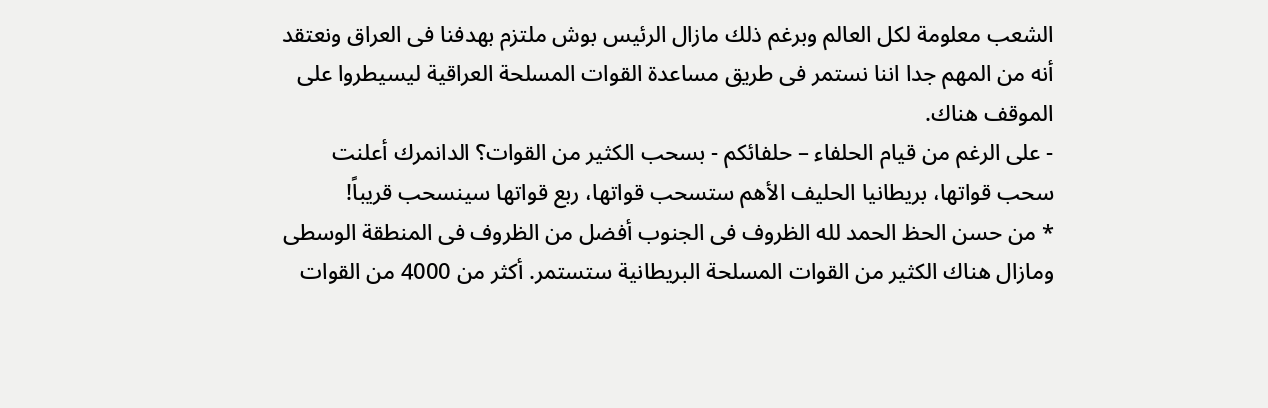الشعب معلومة لكل العالم وبرغم ذلك مازال الرئيس بوش ملتزم بهدفنا فى العراق ونعتقد أنه من المهم جدا اننا نستمر فى طريق مساعدة القوات المسلحة العراقية ليسيطروا على الموقف هناك.
- على الرغم من قيام الحلفاء – حلفائكم - بسحب الكثير من القوات؟ الدانمرك أعلنت سحب قواتها، بريطانيا الحليف الأهم ستسحب قواتها، ربع قواتها سينسحب قريباً!
* من حسن الحظ الحمد لله الظروف فى الجنوب أفضل من الظروف فى المنطقة الوسطى ومازال هناك الكثير من القوات المسلحة البريطانية ستستمر. أكثر من 4000 من القوات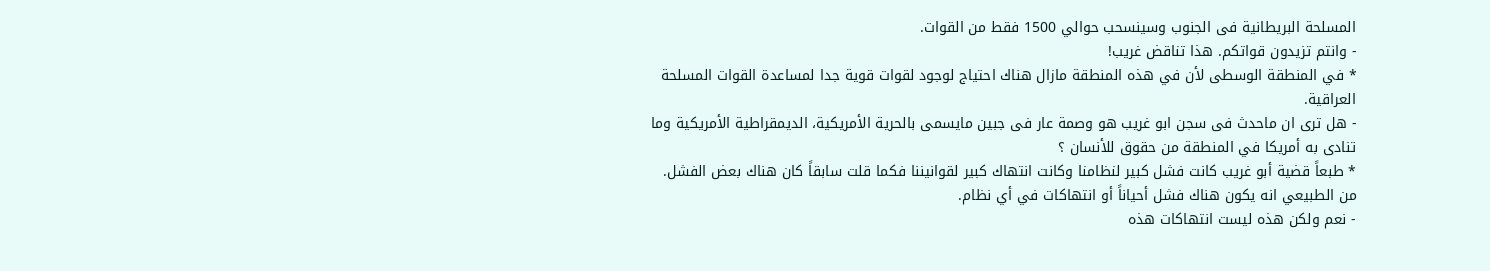المسلحة البريطانية فى الجنوب وسينسحب حوالي 1500 فقط من القوات.
- وانتم تزيدون قواتكم. هذا تناقض غريب!
* في المنطقة الوسطى لأن في هذه المنطقة مازال هناك احتياج لوجود لقوات قوية جدا لمساعدة القوات المسلحة العراقية.
- هل ترى ان ماحدث فى سجن ابو غريب هو وصمة عار فى جبين مايسمى بالحرية الأمريكية، الديمقراطية الأمريكية وما تنادى به أمريكا في المنطقة من حقوق للأنسان ؟
* طبعاً قضية أبو غريب كانت فشل كبير لنظامنا وكانت انتهاك كبير لقوانيننا فكما قلت سابقاً كان هناك بعض الفشل. من الطبيعي انه يكون هناك فشل أحياناً أو انتهاكات في أي نظام.
- نعم ولكن هذه ليست انتهاكات هذه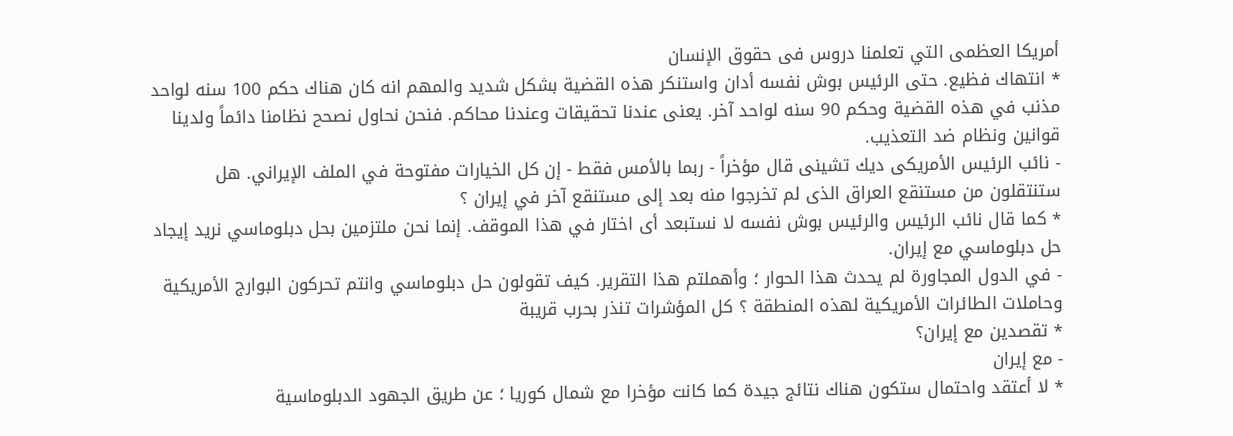أمريكا العظمى التي تعلمنا دروس فى حقوق الإنسان
* انتهاك فظيع. حتى الرئيس بوش نفسه أدان واستنكر هذه القضية بشكل شديد والمهم انه كان هناك حكم 100 سنه لواحد مذنب في هذه القضية وحكم 90 سنه لواحد آخر. يعنى عندنا تحقيقات وعندنا محاكم. فنحن نحاول نصحح نظامنا دائماً ولدينا قوانين ونظام ضد التعذيب.
- نائب الرئيس الأمريكى ديك تشينى قال مؤخراً - ربما بالأمس فقط - إن كل الخيارات مفتوحة في الملف الإيراني. هل ستنتقلون من مستنقع العراق الذى لم تخرجوا منه بعد إلى مستنقع آخر في إيران ؟
* كما قال نائب الرئيس والرئيس بوش نفسه لا نستبعد أى اختار في هذا الموقف. إنما نحن ملتزمين بحل دبلوماسي نريد إيجاد حل دبلوماسي مع إيران.
- في الدول المجاورة لم يحدث هذا الحوار ؛ وأهملتم هذا التقرير. كيف تقولون حل دبلوماسي وانتم تحركون البوارج الأمريكية وحاملات الطائرات الأمريكية لهذه المنطقة ؟ كل المؤشرات تنذر بحرب قريبة
* تقصدين مع إيران؟
- مع إيران
* لا أعتقد واحتمال ستكون هناك نتائج جيدة كما كانت مؤخرا مع شمال كوريا ؛ عن طريق الجهود الدبلوماسية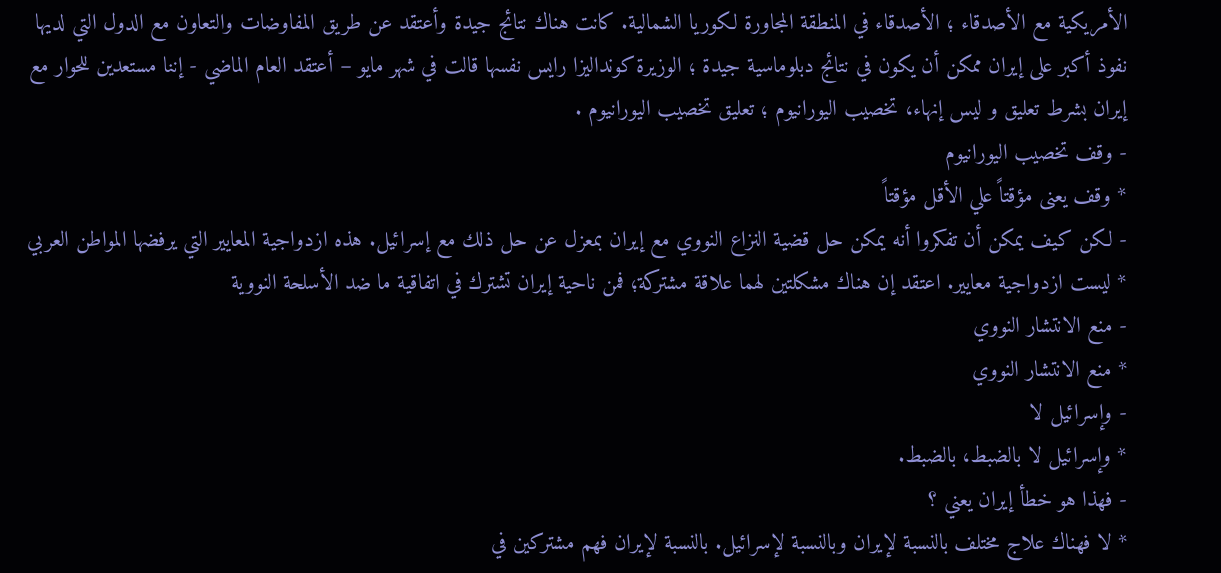الأمريكية مع الأصدقاء ؛ الأصدقاء في المنطقة المجاورة لكوريا الشمالية. كانت هناك نتائج جيدة وأعتقد عن طريق المفاوضات والتعاون مع الدول التي لديها نفوذ أكبر على إيران ممكن أن يكون في نتائج دبلوماسية جيدة ؛ الوزيرة كونداليزا رايس نفسها قالت في شهر مايو – أعتقد العام الماضي - إننا مستعدين للحوار مع إيران بشرط تعليق و ليس إنهاء، تخصيب اليورانيوم ؛ تعليق تخصيب اليورانيوم .
- وقف تخصيب اليورانيوم
* وقف يعنى مؤقتاً علي الأقل مؤقتاً
- لكن كيف يمكن أن تفكروا أنه يمكن حل قضية النزاع النووي مع إيران بمعزل عن حل ذلك مع إسرائيل. هذه ازدواجية المعايير التي يرفضها المواطن العربي
* ليست ازدواجية معايير. اعتقد إن هناك مشكلتين لهما علاقة مشتركة؛ فمن ناحية إيران تشترك في اتفاقية ما ضد الأسلحة النووية
- منع الانتشار النووي
* منع الانتشار النووي
- وإسرائيل لا
* وإسرائيل لا بالضبط، بالضبط.
- فهذا هو خطأ إيران يعني ؟
* لا فهناك علاج مختلف بالنسبة لإيران وبالنسبة لإسرائيل. بالنسبة لإيران فهم مشتركين في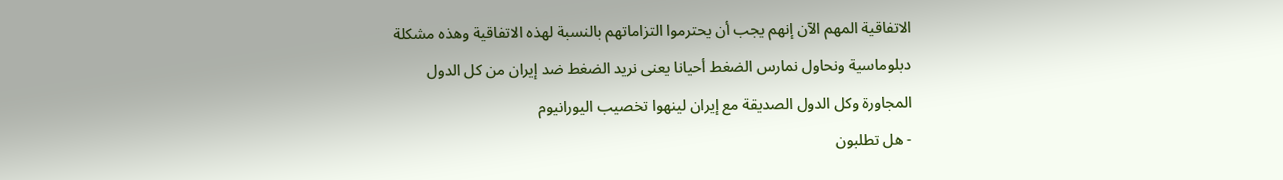الاتفاقية المهم الآن إنهم يجب أن يحترموا التزاماتهم بالنسبة لهذه الاتفاقية وهذه مشكلة دبلوماسية ونحاول نمارس الضغط أحيانا يعنى نريد الضغط ضد إيران من كل الدول المجاورة وكل الدول الصديقة مع إيران لينهوا تخصيب اليورانيوم
- هل تطلبون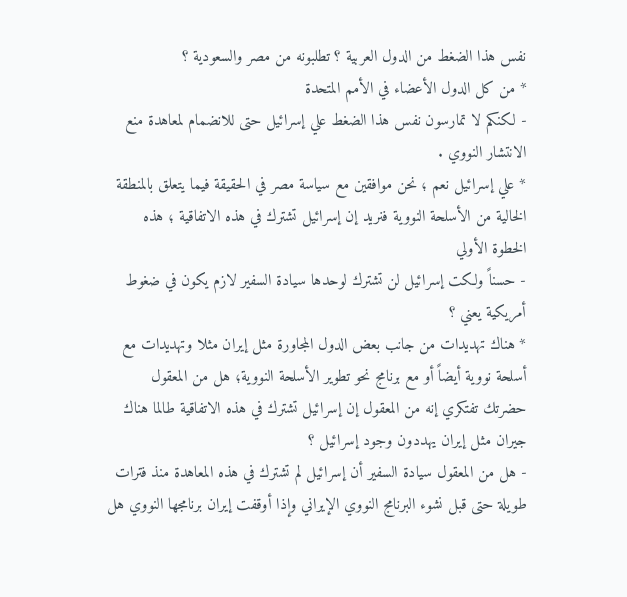نفس هذا الضغط من الدول العربية ؟ تطلبونه من مصر والسعودية ؟
* من كل الدول الأعضاء في الأمم المتحدة
- لكنكم لا تمارسون نفس هذا الضغط علي إسرائيل حتى للانضمام لمعاهدة منع الانتشار النووي .
* علي إسرائيل نعم ؛ نحن موافقين مع سياسة مصر في الحقيقة فيما يتعلق بالمنطقة الخالية من الأسلحة النووية فنريد إن إسرائيل تشترك في هذه الاتفاقية ؛ هذه الخطوة الأولي
- حسناً ولكت إسرائيل لن تشترك لوحدها سيادة السفير لازم يكون في ضغوط أمريكية يعني ؟
* هناك تهديدات من جانب بعض الدول المجاورة مثل إيران مثلا وتهديدات مع أسلحة نووية أيضاً أو مع برنامج نحو تطوير الأسلحة النووية؛ هل من المعقول حضرتك تفتكري إنه من المعقول إن إسرائيل تشترك في هذه الاتفاقية طالما هناك جيران مثل إيران يهددون وجود إسرائيل ؟
- هل من المعقول سيادة السفير أن إسرائيل لم تشترك في هذه المعاهدة منذ فترات طويلة حتى قبل نشوء البرنامج النووي الإيراني وإذا أوقفت إيران برنامجها النووي هل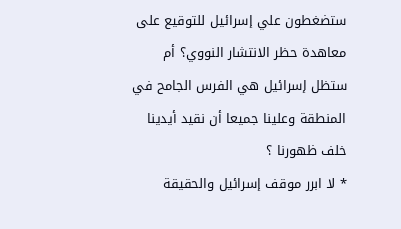ستضغطون علي إسرائيل للتوقيع على معاهدة حظر الانتشار النووي؟ أم ستظل إسرائيل هي الفرس الجامح في المنطقة وعلينا جميعا أن نقيد أيدينا خلف ظهورنا ؟
* لا ابرر موقف إسرائيل والحقيقة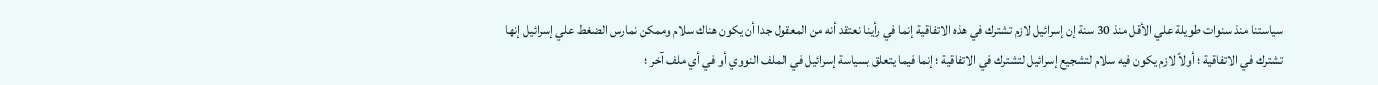سياستنا منذ سنوات طويلة علي الأقل منذ 30 سنة إن إسرائيل لازم تشترك في هذه الاتفاقية إنما في رأينا نعتقد أنه من المعقول جدا أن يكون هناك سلام وممكن نمارس الضغط علي إسرائيل إنها تشترك في الاتفاقية ؛ أولاً لازم يكون فيه سلام لتشجيع إسرائيل لتشترك في الاتفاقية ؛ إنما فيما يتعلق بسياسة إسرائيل في الملف النووي أو في أي ملف آخر ؛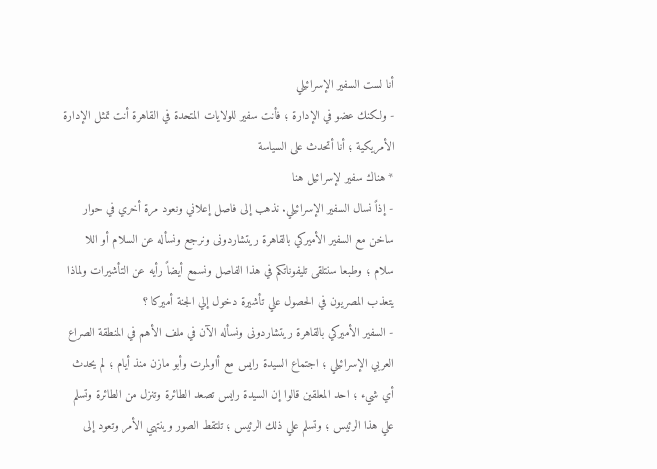أنا لست السفير الإسرائيلي
- ولكنك عضو في الإدارة ؛ فأنت سفير للولايات المتحدة في القاهرة أنت تمثل الإدارة الأمريكية ؛ أنا أتحدث على السياسة
* هناك سفير لإسرائيل هنا
- إذاً نسال السفير الإسرائيلي. نذهب إلى فاصل إعلاني ونعود مرة أخري في حوار ساخن مع السفير الأميركي بالقاهرة ريتشاردونى ونرجع ونسأله عن السلام أو اللا سلام ؛ وطبعا سنتلقى تليفوناتكم في هذا الفاصل ونسمع أيضاً رأيه عن التأشيرات ولماذا يتعذب المصريون في الحصول علي تأشيرة دخول إلي الجنة أميركا ؟
- السفير الأميركي بالقاهرة ريتشاردونى ونسأله الآن في ملف الأهم في المنطقة الصراع العربي الإسرائيلي ؛ اجتماع السيدة رايس مع أاولمرت وأبو مازن منذ أيام ؛ لم يحدث أي شيء ؛ احد المعلقين قالوا إن السيدة رايس تصعد الطائرة وتنزل من الطائرة وتسلم علي هذا الرئيس ؛ وتسلم علي ذلك الرئيس ؛ تلتقط الصور وينتهي الأمر وتعود إلى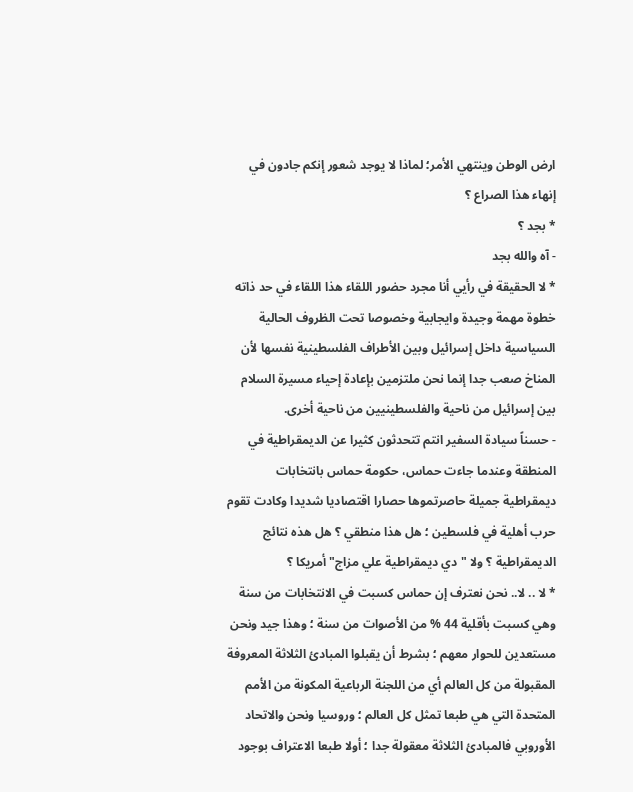ارض الوطن وينتهي الأمر؛ لماذا لا يوجد شعور إنكم جادون في إنهاء هذا الصراع ؟
* بجد ؟
- آه والله بجد
* لا الحقيقة في رأيي أنا مجرد حضور اللقاء هذا اللقاء في حد ذاته خطوة مهمة وجيدة وايجابية وخصوصا تحت الظروف الحالية السياسية داخل إسرائيل وبين الأطراف الفلسطينية نفسها لأن المناخ صعب جدا إنما نحن ملتزمين بإعادة إحياء مسيرة السلام بين إسرائيل من ناحية والفلسطينيين من ناحية أخرى.
- حسناً سيادة السفير انتم تتحدثون كثيرا عن الديمقراطية في المنطقة وعندما جاءت حماس، حكومة حماس بانتخابات ديمقراطية جميلة حاصرتموها حصارا اقتصاديا شديدا وكادت تقوم حرب أهلية في فلسطين ؛ هل هذا منطقي ؟ هل هذه نتائج الديمقراطية ؟ ولا "دي ديمقراطية علي مزاج" أمريكا ؟
* لا .. لا.. نحن نعترف إن حماس كسبت في الانتخابات من سنة وهي كسبت بأقلية 44 % من الأصوات من سنة ؛ وهذا جيد ونحن مستعدين للحوار معهم ؛ بشرط أن يقبلوا المبادئ الثلاثة المعروفة المقبولة من كل العالم أي من اللجنة الرباعية المكونة من الأمم المتحدة التي هي طبعا تمثل كل العالم ؛ وروسيا ونحن والاتحاد الأوروبي فالمبادئ الثلاثة معقولة جدا ؛ أولا طبعا الاعتراف بوجود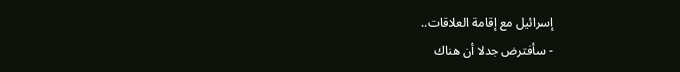إسرائيل مع إقامة العلاقات..
- سأفترض جدلا أن هناك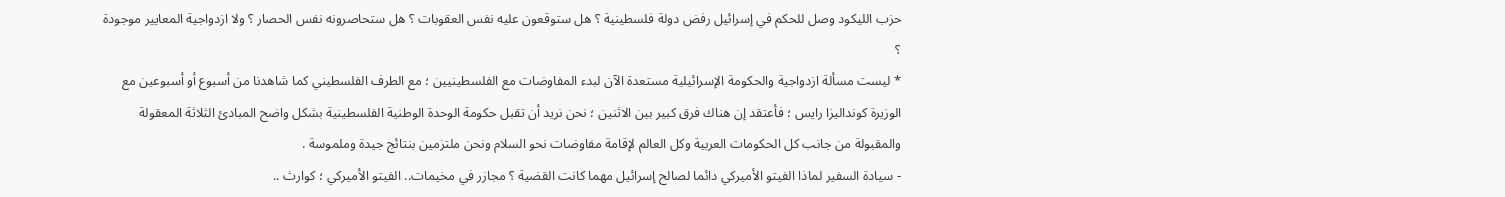حزب الليكود وصل للحكم في إسرائيل رفض دولة فلسطينية ؟ هل ستوقعون عليه نفس العقوبات ؟ هل ستحاصرونه نفس الحصار ؟ ولا ازدواجية المعايير موجودة ؟
* ليست مسألة ازدواجية والحكومة الإسرائيلية مستعدة الآن لبدء المفاوضات مع الفلسطينيين ؛ مع الطرف الفلسطيني كما شاهدنا من أسبوع أو أسبوعين مع الوزيرة كونداليزا رايس ؛ فأعتقد إن هناك فرق كبير بين الاثنين ؛ نحن نريد أن تقبل حكومة الوحدة الوطنية الفلسطينية بشكل واضح المبادئ الثلاثة المعقولة والمقبولة من جانب كل الحكومات العربية وكل العالم لإقامة مفاوضات نحو السلام ونحن ملتزمين بنتائج جيدة وملموسة .
- سيادة السفير لماذا الفيتو الأميركي دائما لصالح إسرائيل مهما كانت القضية ؟ مجازر في مخيمات.. الفيتو الأميركي ؛ كوارث ..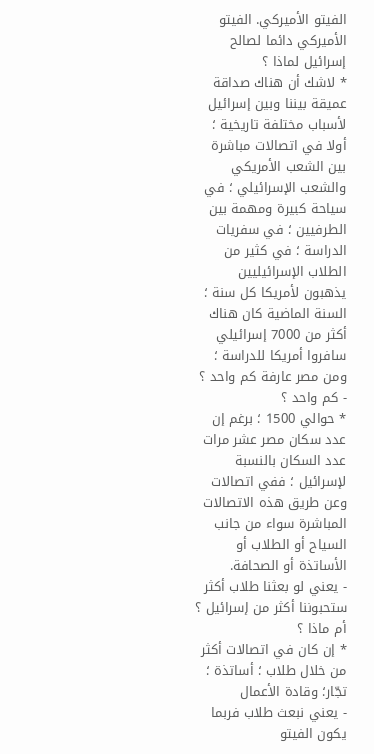الفيتو الأميركي. الفيتو الأميركي دائما لصالح إسرائيل لماذا ؟
* لاشك أن هناك صداقة عميقة بيننا وبين إسرائيل لأسباب مختلفة تاريخية ؛ أولا في اتصالات مباشرة بين الشعب الأمريكي والشعب الإسرائيلي ؛ في سياحة كبيرة ومهمة بين الطرفيين ؛ في سفريات الدراسة ؛ في كثير من الطلاب الإسرائيليين يذهبون لأمريكا كل سنة ؛ السنة الماضية كان هناك أكثر من 7000 إسرائيلي سافروا أمريكا للدراسة ؛ ومن مصر عارفة كم واحد ؟
- كم واحد ؟
* حوالي 1500 ؛ برغم إن عدد سكان مصر عشر مرات عدد السكان بالنسبة لإسرائيل ؛ ففي اتصالات وعن طريق هذه الاتصالات المباشرة سواء من جانب السياح أو الطلاب أو الأساتذة أو الصحافة.
- يعني لو بعثنا طلاب أكثر ستحبوننا أكثر من إسرائيل ؟ أم ماذا ؟
* إن كان في اتصالات أكثر من خلال طلاب ؛ أساتذة ؛ تجّار؛ وقادة الأعمال
- يعني نبعث طلاب فربما يكون الفيتو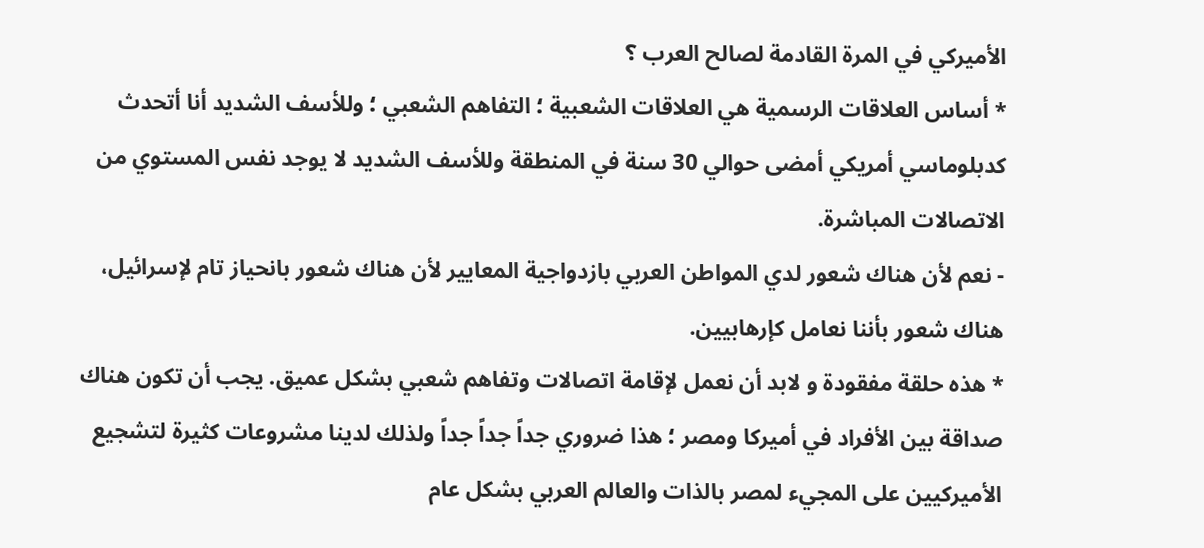الأميركي في المرة القادمة لصالح العرب ؟
* أساس العلاقات الرسمية هي العلاقات الشعبية ؛ التفاهم الشعبي ؛ وللأسف الشديد أنا أتحدث كدبلوماسي أمريكي أمضى حوالي 30 سنة في المنطقة وللأسف الشديد لا يوجد نفس المستوي من الاتصالات المباشرة.
- نعم لأن هناك شعور لدي المواطن العربي بازدواجية المعايير لأن هناك شعور بانحياز تام لإسرائيل، هناك شعور بأننا نعامل كإرهابيين.
* هذه حلقة مفقودة و لابد أن نعمل لإقامة اتصالات وتفاهم شعبي بشكل عميق. يجب أن تكون هناك صداقة بين الأفراد في أميركا ومصر ؛ هذا ضروري جداً جداً جداً ولذلك لدينا مشروعات كثيرة لتشجيع الأميركيين على المجيء لمصر بالذات والعالم العربي بشكل عام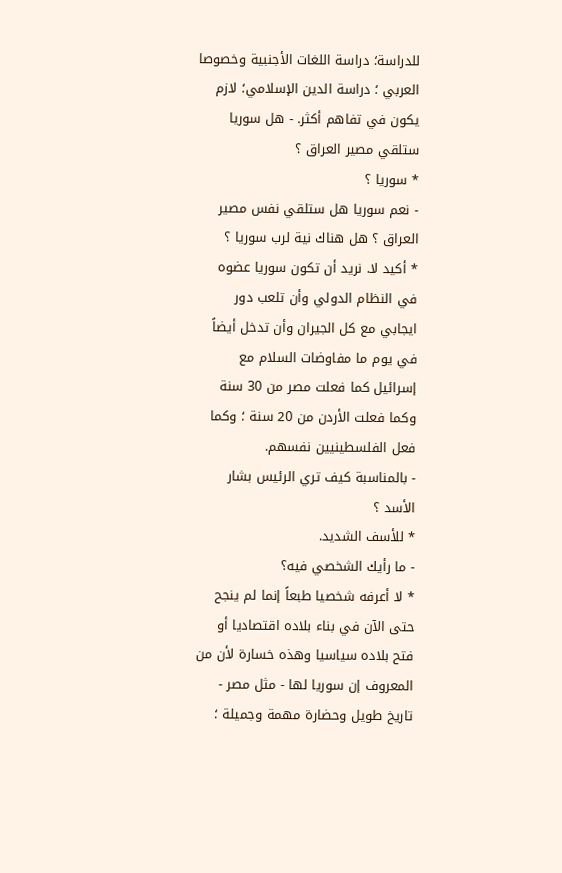للدراسة؛ دراسة اللغات الأجنبية وخصوصا العربي ؛ دراسة الدين الإسلامي؛ لازم يكون في تفاهم أكثر. - هل سوريا ستلقي مصير العراق ؟
* سوريا ؟
- نعم سوريا هل ستلقي نفس مصير العراق ؟ هل هناك نية لرب سوريا ؟
* أكيد لا. نريد أن تكون سوريا عضوه في النظام الدولي وأن تلعب دور ايجابي مع كل الجيران وأن تدخل أيضاً في يوم ما مفاوضات السلام مع إسرائيل كما فعلت مصر من 30 سنة وكما فعلت الأردن من 20 سنة ؛ وكما فعل الفلسطينيين نفسهم.
- بالمناسبة كيف تري الرئيس بشار الأسد ؟
* للأسف الشديد.
- ما رأيك الشخصي فيه؟
* لا أعرفه شخصيا طبعاً إنما لم ينجح حتى الآن في بناء بلاده اقتصاديا أو فتح بلاده سياسيا وهذه خسارة لأن من المعروف إن سوريا لها - مثل مصر - تاريخ طويل وحضارة مهمة وجميلة ؛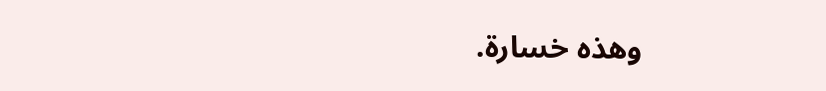وهذه خسارة.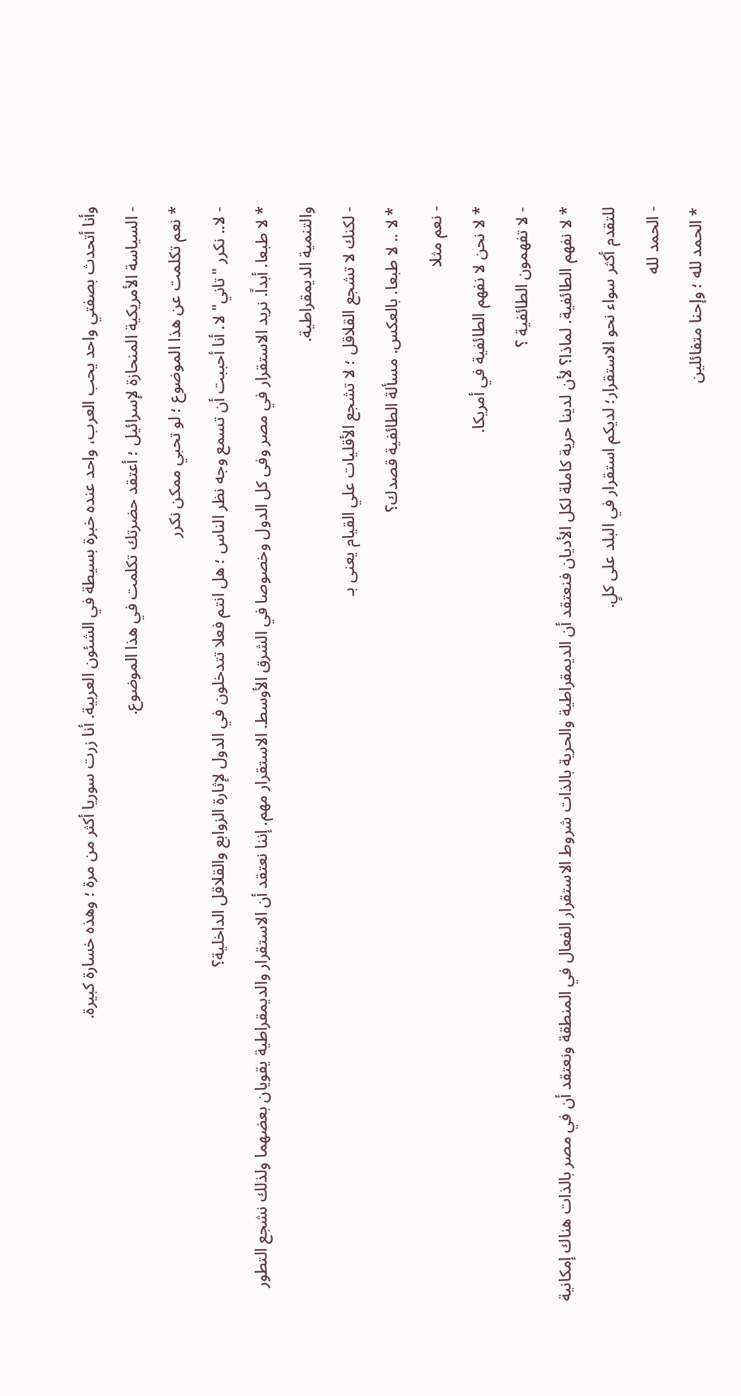وأنا أتحدث بصفتي واحد يحب العرب، واحد عنده خبرة بسيطة في الشئون العربية. أنا زرت سوريا أكثر من مرة ؛ وهذه خسارة كبيرة.
- السياسة الأمريكية المنحازة لإسرائيل ؛ أعتقد حضرتك تكلمت في هذا الموضوع.
* نعم تكلمت عن هذا الموضوع ؛ لو تحبي ممكن نكرر
- لا.. نكرر "تاني" لا. أنا أحببت أن تسمع وجه نظر الناس ؛ هل انتم فعلا تتدخلون في الدول لإثارة الزوابع والقلاقل الداخلية؟
* لا طبعا. أبداً. نريد الاستقرار في مصر وفى كل الدول وخصوصا في الشرق الأوسط. الاستقرار مهم. إننا نعتقد أن الاستقرار والديمقراطية يقويان بعضهما ولذلك نشجع التطور والتنمية الديمقراطية.
- لكنك لا تشجع القلاقل ؛ لا تشجع الأقليات علي القيام يعنى بـ
* لا .. لا طبعا. بالعكس. مسألة الطائفية قصدك؟
- نعم مثلا
* لا نحن لا نفهم الطائفية في أمريكا.
- لا تفهمون الطائفية ؟
* لا نفهم الطائفية. لماذا؟ لأن لدينا حرية كاملة لكل الأديان فنعتقد أن الديمقراطية والحرية بالذات شروط الاستقرار الفعال في المنطقة ونعتقد أن في مصر بالذات هناك إمكانية للتقدم أكثر سواء نحو الاستقرار؛ لديكم استقرار في البلد على كلٍ.
- الحمد لله
* الحمد لله ؛ وإحنا متفائلين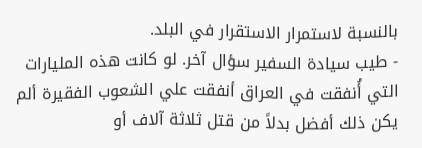بالنسبة لاستمرار الاستقرار في البلد.
- طيب سيادة السفير سؤال آخر. لو كانت هذه المليارات التي أُنفقت في العراق أنفقت علي الشعوب الفقيرة ألم يكن ذلك أفضل بدلاً من قتل ثلاثة آلاف أو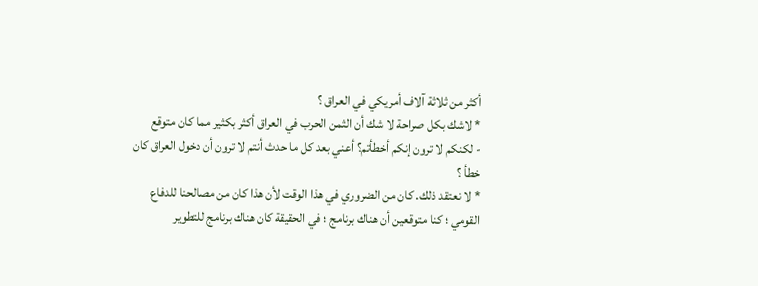أكثر من ثلاثة آلاف أمريكي في العراق ؟
* لاشك بكل صراحة لا شك أن الثمن الحرب في العراق أكثر بكثير مما كان متوقع
- لكنكم لا ترون إنكم أخطأتم؟ أعني بعد كل ما حدث أنتم لا ترون أن دخول العراق كان خطأ ؟
* لا نعتقد ذلك. كان من الضروري في هذا الوقت لأن هذا كان من مصالحنا للدفاع القومي ؛ كنا متوقعين أن هناك برنامج ؛ في الحقيقة كان هناك برنامج للتطوير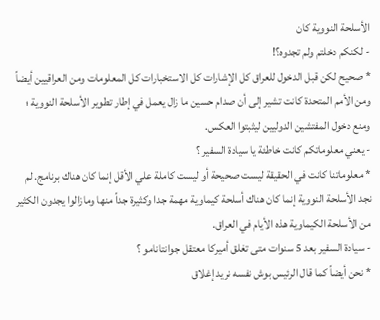الأسلحة النووية كان
- لكنكم دخلتم ولم تجدوه؟!
* صحيح لكن قبل الدخول للعراق كل الإشارات كل الاستخبارات كل المعلومات ومن العراقيين أيضاً ومن الأمم المتحدة كانت تشير إلى أن صدام حسين ما زال يعمل في إطار تطوير الأسلحة النووية ؛ ومنع دخول المفتشين الدوليين ليثبتوا العكس.
- يعني معلوماتكم كانت خاطئة يا سيادة السفير ؟
* معلوماتنا كانت في الحقيقة ليست صحيحة أو ليست كاملة علي الأقل إنما كان هناك برنامج. لم نجد الأسلحة النووية إنما كان هناك أسلحة كيماوية مهمة جدا وكثيرة جداً منها ومازالوا يجدون الكثير من الأسلحة الكيماوية هذه الأيام في العراق.
- سيادة السفير بعد 5 سنوات متى تغلق أميركا معتقل جوانتانامو ؟
* نحن أيضاً كما قال الرئيس بوش نفسه نريد إغلاق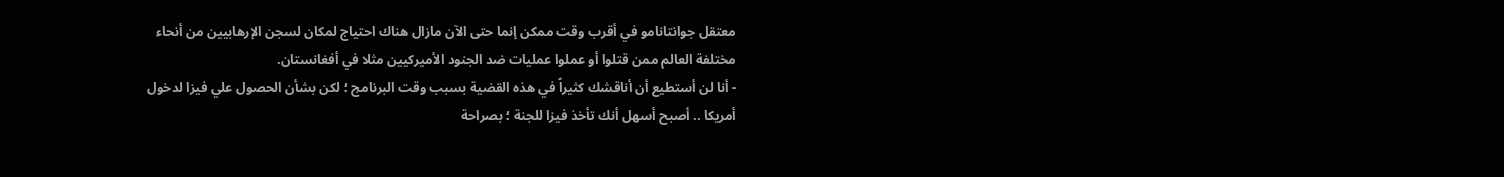معتقل جوانتانامو في أقرب وقت ممكن إنما حتى الآن مازال هناك احتياج لمكان لسجن الإرهابيين من أنحاء مختلفة العالم ممن قتلوا أو عملوا عمليات ضد الجنود الأميركيين مثلا في أفغانستان.
- أنا لن أستطيع أن أناقشك كثيراً في هذه القضية بسبب وقت البرنامج ؛ لكن بشأن الحصول علي فيزا لدخول أمريكا .. أصبح أسهل أنك تأخذ فيزا للجنة ؛ بصراحة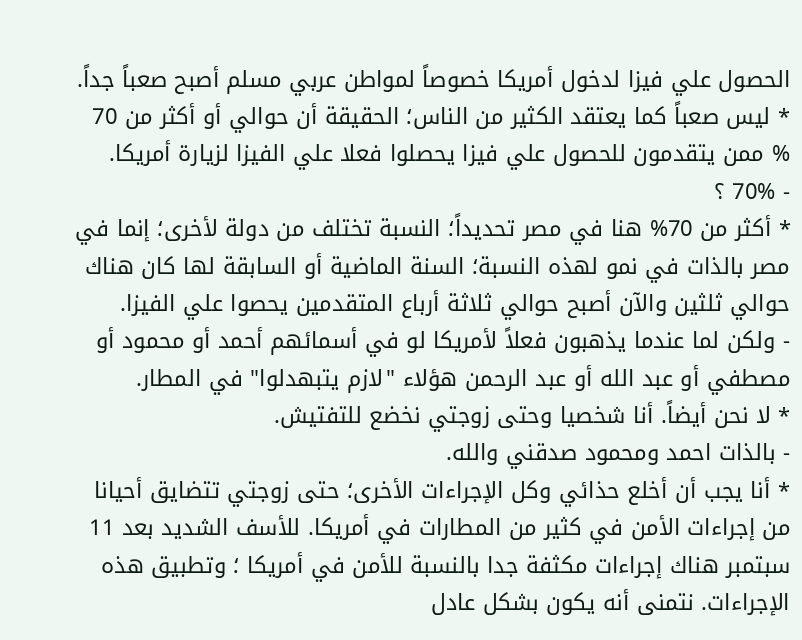الحصول علي فيزا لدخول أمريكا خصوصاً لمواطن عربي مسلم أصبح صعباً جداً.
* ليس صعباً كما يعتقد الكثير من الناس؛ الحقيقة أن حوالي أو أكثر من 70 % ممن يتقدمون للحصول علي فيزا يحصلوا فعلا علي الفيزا لزيارة أمريكا.
- 70% ؟
* أكثر من 70% هنا في مصر تحديداً؛ النسبة تختلف من دولة لأخرى؛ إنما في مصر بالذات في نمو لهذه النسبة؛ السنة الماضية أو السابقة لها كان هناك حوالي ثلثين والآن أصبح حوالي ثلاثة أرباع المتقدمين يحصوا علي الفيزا.
- ولكن لما عندما يذهبون فعلاً لأمريكا لو في أسمائهم أحمد أو محمود أو مصطفي أو عبد الله أو عبد الرحمن هؤلاء "لازم يتبهدلوا" في المطار.
* لا نحن أيضاً. أنا شخصيا وحتى زوجتي نخضع للتفتيش.
- بالذات احمد ومحمود صدقني والله.
* أنا يجب أن أخلع حذائي وكل الإجراءات الأخرى؛ حتى زوجتي تتضايق أحيانا من إجراءات الأمن في كثير من المطارات في أمريكا. للأسف الشديد بعد 11 سبتمبر هناك إجراءات مكثفة جدا بالنسبة للأمن في أمريكا ؛ وتطبيق هذه الإجراءات. نتمنى أنه يكون بشكل عادل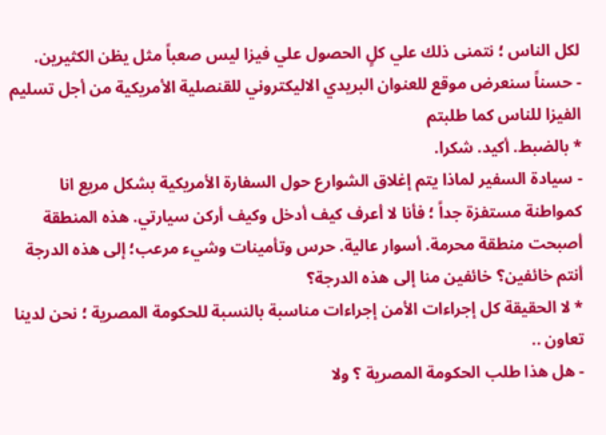لكل الناس ؛ نتمنى ذلك علي كلٍ الحصول علي فيزا ليس صعباً مثل يظن الكثيرين.
- حسناً سنعرض موقع للعنوان البريدي الاليكتروني للقنصلية الأمريكية من أجل تسليم الفيزا للناس كما طلبتم
* بالضبط. أكيد. شكرا.
- سيادة السفير لماذا يتم إغلاق الشوارع حول السفارة الأمريكية بشكل مريع انا كمواطنة مستفزة جداً ؛ فأنا لا أعرف كيف أدخل وكيف أركن سيارتي. هذه المنطقة أصبحت منطقة محرمة. أسوار عالية. حرس وتأمينات وشيء مرعب؛ إلى هذه الدرجة أنتم خائفين؟ خائفين منا إلى هذه الدرجة؟
* لا الحقيقة كل إجراءات الأمن إجراءات مناسبة بالنسبة للحكومة المصرية ؛ نحن لدينا تعاون ..
- هل هذا طلب الحكومة المصرية ؟ ولا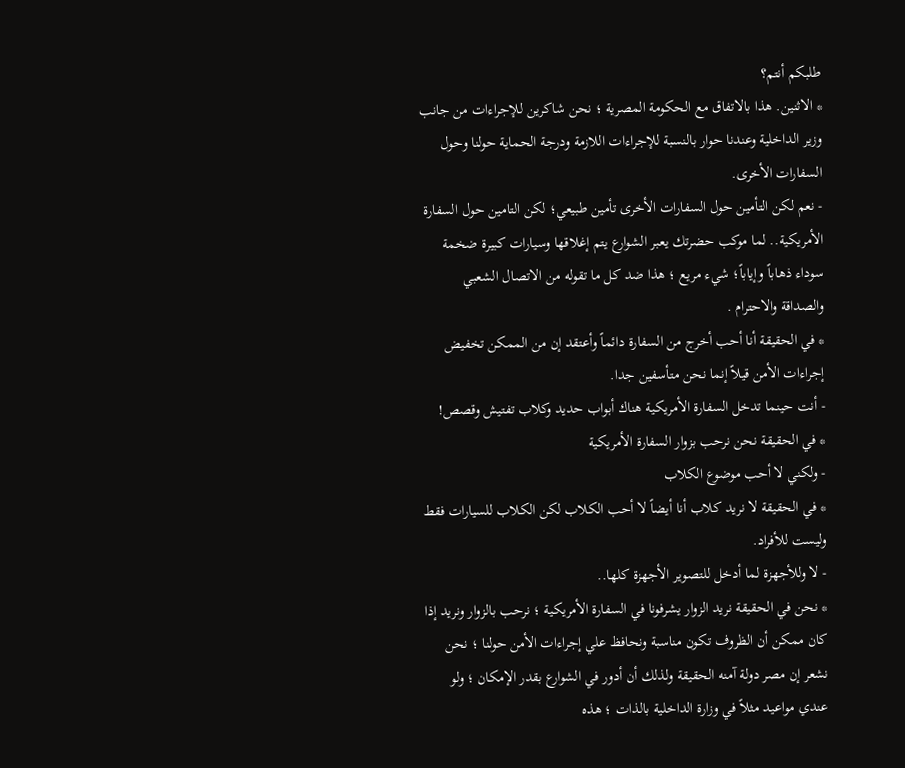طلبكم أنتم؟
* الاثنين. هذا بالاتفاق مع الحكومة المصرية ؛ نحن شاكرين للإجراءات من جانب وزير الداخلية وعندنا حوار بالنسبة للإجراءات اللازمة ودرجة الحماية حولنا وحول السفارات الأخرى.
- نعم لكن التأمين حول السفارات الأخرى تأمين طبيعي؛ لكن التامين حول السفارة الأمريكية.. لما موكب حضرتك يعبر الشوارع يتم إغلاقها وسيارات كبيرة ضخمة سوداء ذهاباً وإياباً؛ شيء مريع ؛ هذا ضد كل ما تقوله من الاتصال الشعبي والصداقة والاحترام .
* في الحقيقة أنا أحب أخرج من السفارة دائماً وأعتقد إن من الممكن تخفيض إجراءات الأمن قيلاً إنما نحن متأسفين جدا.
- أنت حينما تدخل السفارة الأمريكية هناك أبواب حديد وكلاب تفتيش وقصص!
* في الحقيقة نحن نرحب بزوار السفارة الأمريكية
- ولكني لا أحب موضوع الكلاب
* في الحقيقة لا نريد كلاب أنا أيضاً لا أحب الكلاب لكن الكلاب للسيارات فقط وليست للأفراد.
- لا وللأجهزة لما أدخل للتصوير الأجهزة كلها..
* نحن في الحقيقة نريد الزوار يشرفونا في السفارة الأمريكية ؛ نرحب بالزوار ونريد إذا كان ممكن أن الظروف تكون مناسبة ونحافظ علي إجراءات الأمن حولنا ؛ نحن نشعر إن مصر دولة آمنه الحقيقة ولذلك أن أدور في الشوارع بقدر الإمكان ؛ ولو عندي مواعيد مثلاً في وزارة الداخلية بالذات ؛ هذه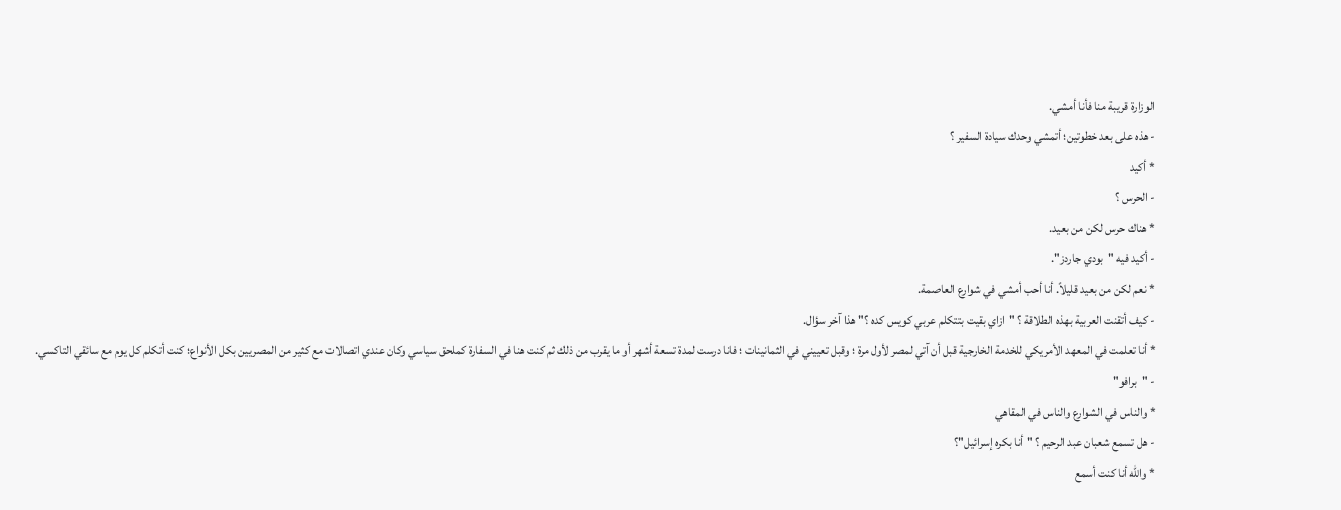الوزارة قريبة منا فأنا أمشي.
- هذه على بعد خطوتين؛ أتمشي وحدك سيادة السفير ؟
* أكيد
- الحرس ؟
* هناك حرس لكن من بعيد.
- أكيد فيه "بودي جاردز".
* نعم لكن من بعيد قليلاً. أنا أحب أمشي في شوارع العاصمة.
- كيف أتقنت العربية بهذه الطلاقة ؟ "ازاي بقيت بتتكلم عربي كويس كده ؟" هذا آخر سؤال.
* أنا تعلمت في المعهد الأمريكي للخدمة الخارجية قبل أن آتي لمصر لأول مرة ؛ وقبل تعييني في الثمانينات ؛ فانا درست لمدة تسعة أشهر أو ما يقرب من ذلك ثم كنت هنا في السفارة كملحق سياسي وكان عندي اتصالات مع كثير من المصريين بكل الأنواع؛ كنت أتكلم كل يوم مع سائقي التاكسي.
- "برافو"
* والناس في الشوارع والناس في المقاهي
- هل تسمع شعبان عبد الرحيم ؟ "أنا بكره إسرائيل"؟
* والله أنا كنت أسمع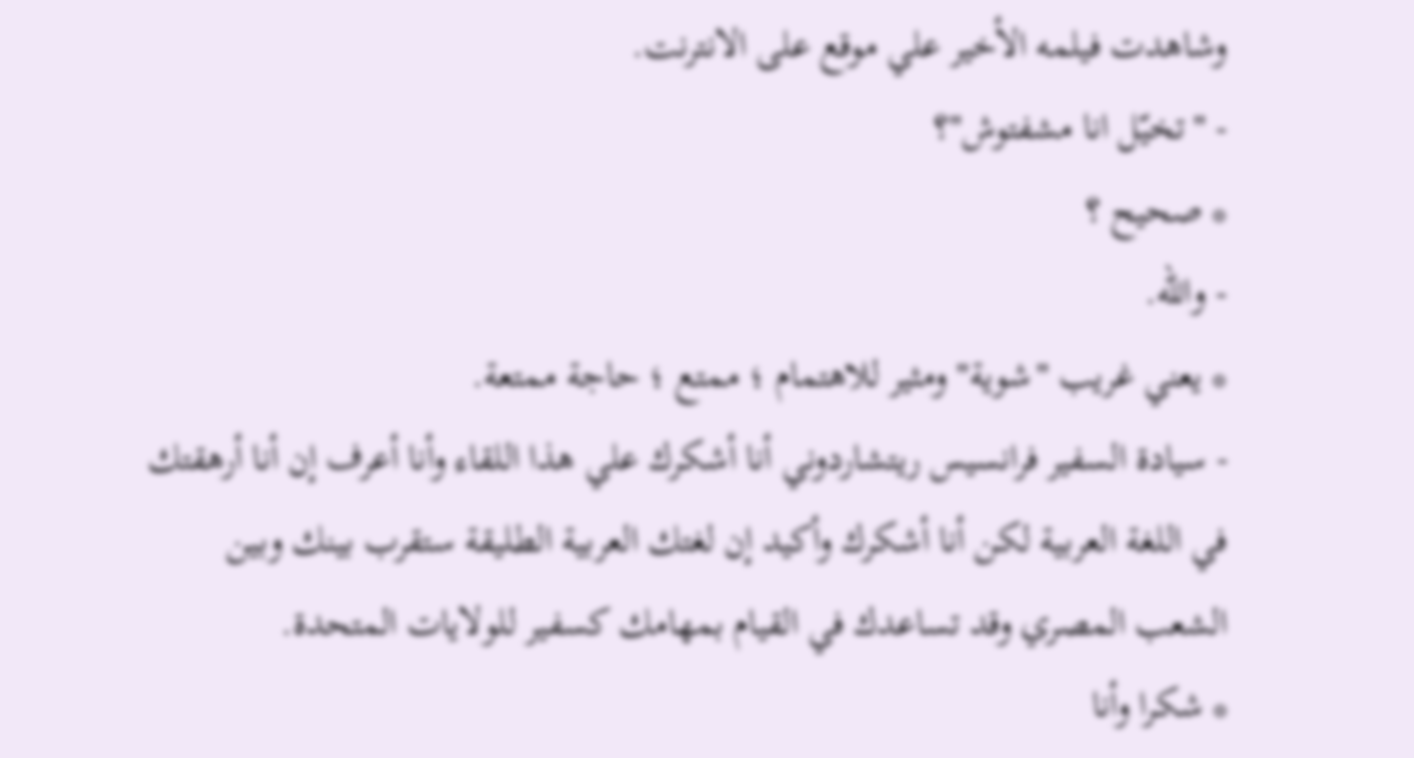وشاهدت فيلمه الأخير علي موقع على الانترنت.
- "تخيّل انا مشفتوش"؟
* صحيح ؟
- والله.
* يعني غريب "شوية" ومثير للاهتمام ؛ ممتع ؛ حاجة ممتعة.
- سيادة السفير فرانسيس ريتشاردوني أنا أشكرك علي هذا اللقاء وأنا أعرف إن أنا أرهقتك في اللغة العربية لكن أنا أشكرك وأكيد إن لغتك العربية الطليقة ستقرب بينك وبين الشعب المصري وقد تساعدك في القيام بمهامك كسفير للولايات المتحدة.
* شكرا وأنا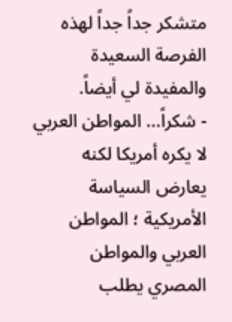متشكر جداً جداً لهذه الفرصة السعيدة والمفيدة لي أيضاً.
- شكراً... المواطن العربي لا يكره أمريكا لكنه يعارض السياسة الأمريكية ؛ المواطن العربي والمواطن المصري يطلب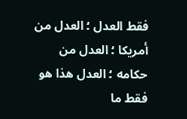فقط العدل ؛ العدل من أمريكا ؛ العدل من حكامه ؛ العدل هذا هو فقط ما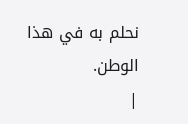نحلم به في هذا الوطن.
|